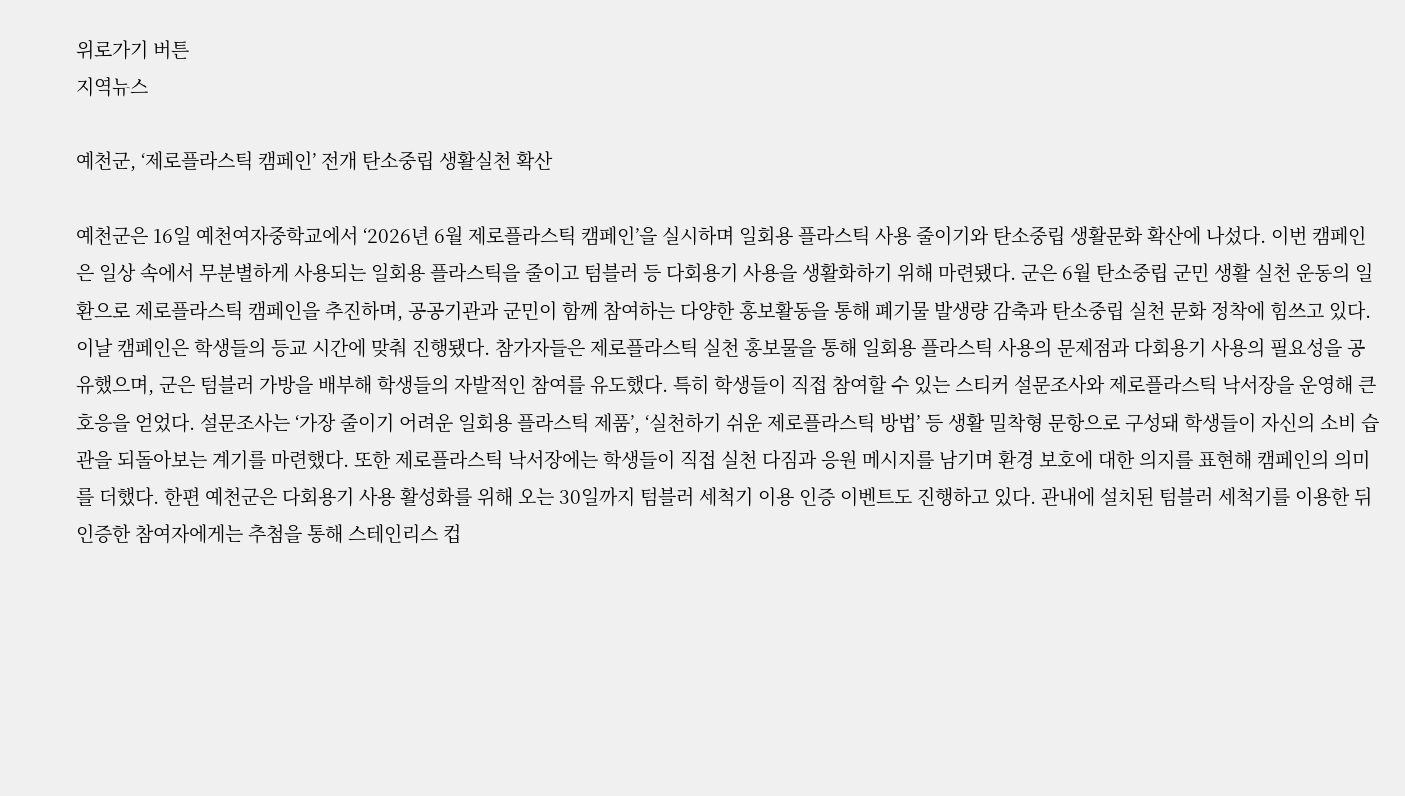위로가기 버튼
지역뉴스

예천군, ‘제로플라스틱 캠페인’ 전개 탄소중립 생활실천 확산

예천군은 16일 예천여자중학교에서 ‘2026년 6월 제로플라스틱 캠페인’을 실시하며 일회용 플라스틱 사용 줄이기와 탄소중립 생활문화 확산에 나섰다. 이번 캠페인은 일상 속에서 무분별하게 사용되는 일회용 플라스틱을 줄이고 텀블러 등 다회용기 사용을 생활화하기 위해 마련됐다. 군은 6월 탄소중립 군민 생활 실천 운동의 일환으로 제로플라스틱 캠페인을 추진하며, 공공기관과 군민이 함께 참여하는 다양한 홍보활동을 통해 폐기물 발생량 감축과 탄소중립 실천 문화 정착에 힘쓰고 있다. 이날 캠페인은 학생들의 등교 시간에 맞춰 진행됐다. 참가자들은 제로플라스틱 실천 홍보물을 통해 일회용 플라스틱 사용의 문제점과 다회용기 사용의 필요성을 공유했으며, 군은 텀블러 가방을 배부해 학생들의 자발적인 참여를 유도했다. 특히 학생들이 직접 참여할 수 있는 스티커 설문조사와 제로플라스틱 낙서장을 운영해 큰 호응을 얻었다. 설문조사는 ‘가장 줄이기 어려운 일회용 플라스틱 제품’, ‘실천하기 쉬운 제로플라스틱 방법’ 등 생활 밀착형 문항으로 구성돼 학생들이 자신의 소비 습관을 되돌아보는 계기를 마련했다. 또한 제로플라스틱 낙서장에는 학생들이 직접 실천 다짐과 응원 메시지를 남기며 환경 보호에 대한 의지를 표현해 캠페인의 의미를 더했다. 한편 예천군은 다회용기 사용 활성화를 위해 오는 30일까지 텀블러 세척기 이용 인증 이벤트도 진행하고 있다. 관내에 설치된 텀블러 세척기를 이용한 뒤 인증한 참여자에게는 추첨을 통해 스테인리스 컵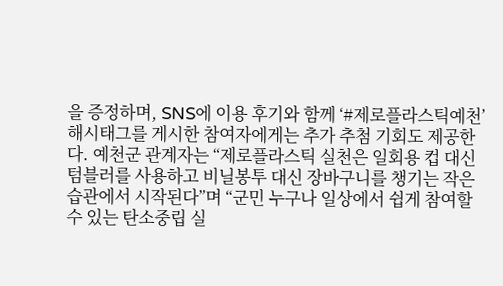을 증정하며, SNS에 이용 후기와 함께 ‘#제로플라스틱예천’ 해시태그를 게시한 참여자에게는 추가 추첨 기회도 제공한다. 예천군 관계자는 “제로플라스틱 실천은 일회용 컵 대신 텀블러를 사용하고 비닐봉투 대신 장바구니를 챙기는 작은 습관에서 시작된다”며 “군민 누구나 일상에서 쉽게 참여할 수 있는 탄소중립 실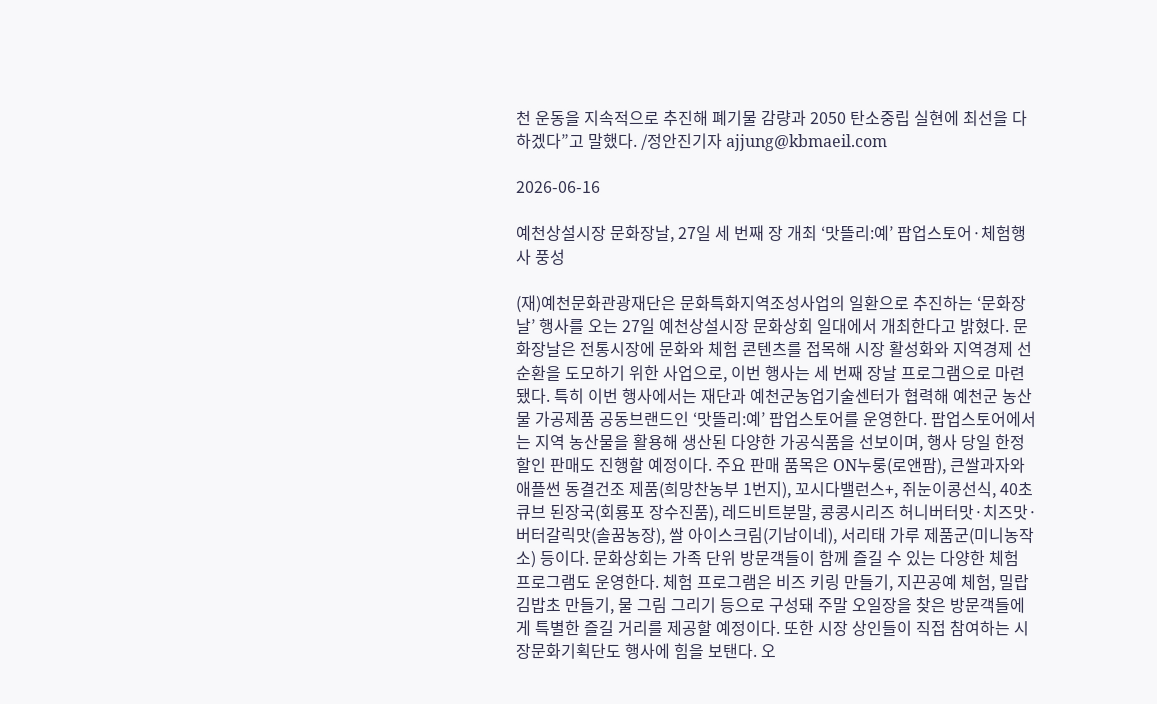천 운동을 지속적으로 추진해 폐기물 감량과 2050 탄소중립 실현에 최선을 다하겠다”고 말했다. /정안진기자 ajjung@kbmaeil.com

2026-06-16

예천상설시장 문화장날, 27일 세 번째 장 개최 ‘맛뜰리:예’ 팝업스토어·체험행사 풍성

(재)예천문화관광재단은 문화특화지역조성사업의 일환으로 추진하는 ‘문화장날’ 행사를 오는 27일 예천상설시장 문화상회 일대에서 개최한다고 밝혔다. 문화장날은 전통시장에 문화와 체험 콘텐츠를 접목해 시장 활성화와 지역경제 선순환을 도모하기 위한 사업으로, 이번 행사는 세 번째 장날 프로그램으로 마련됐다. 특히 이번 행사에서는 재단과 예천군농업기술센터가 협력해 예천군 농산물 가공제품 공동브랜드인 ‘맛뜰리:예’ 팝업스토어를 운영한다. 팝업스토어에서는 지역 농산물을 활용해 생산된 다양한 가공식품을 선보이며, 행사 당일 한정 할인 판매도 진행할 예정이다. 주요 판매 품목은 ON누룽(로앤팜), 큰쌀과자와 애플썬 동결건조 제품(희망찬농부 1번지), 꼬시다밸런스+, 쥐눈이콩선식, 40초 큐브 된장국(회룡포 장수진품), 레드비트분말, 콩콩시리즈 허니버터맛·치즈맛·버터갈릭맛(솔꿈농장), 쌀 아이스크림(기남이네), 서리태 가루 제품군(미니농작소) 등이다. 문화상회는 가족 단위 방문객들이 함께 즐길 수 있는 다양한 체험 프로그램도 운영한다. 체험 프로그램은 비즈 키링 만들기, 지끈공예 체험, 밀랍 김밥초 만들기, 물 그림 그리기 등으로 구성돼 주말 오일장을 찾은 방문객들에게 특별한 즐길 거리를 제공할 예정이다. 또한 시장 상인들이 직접 참여하는 시장문화기획단도 행사에 힘을 보탠다. 오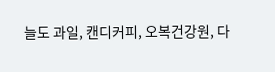늘도 과일, 캔디커피, 오복건강원, 다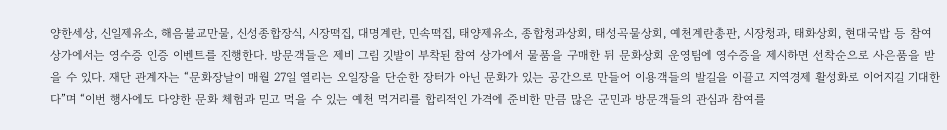양한세상, 신일제유소, 해음불교만물, 신성종합장식, 시장떡집, 대명계란, 민속떡집, 태양제유소, 종합청과상회, 태성곡물상회, 예천계란총판, 시장청과, 태화상회, 현대국밥 등 참여 상가에서는 영수증 인증 이벤트를 진행한다. 방문객들은 제비 그림 깃발이 부착된 참여 상가에서 물품을 구매한 뒤 문화상회 운영팀에 영수증을 제시하면 선착순으로 사은품을 받을 수 있다. 재단 관계자는 “문화장날이 매월 27일 열리는 오일장을 단순한 장터가 아닌 문화가 있는 공간으로 만들어 이용객들의 발길을 이끌고 지역경제 활성화로 이어지길 기대한다”며 “이번 행사에도 다양한 문화 체험과 믿고 먹을 수 있는 예천 먹거리를 합리적인 가격에 준비한 만큼 많은 군민과 방문객들의 관심과 참여를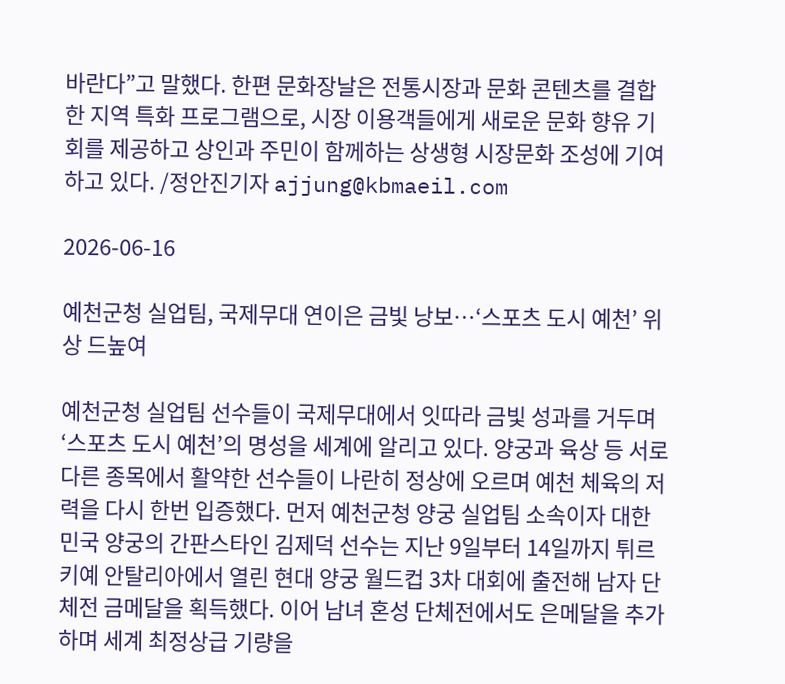바란다”고 말했다. 한편 문화장날은 전통시장과 문화 콘텐츠를 결합한 지역 특화 프로그램으로, 시장 이용객들에게 새로운 문화 향유 기회를 제공하고 상인과 주민이 함께하는 상생형 시장문화 조성에 기여하고 있다. /정안진기자 ajjung@kbmaeil.com

2026-06-16

예천군청 실업팀, 국제무대 연이은 금빛 낭보…‘스포츠 도시 예천’ 위상 드높여

예천군청 실업팀 선수들이 국제무대에서 잇따라 금빛 성과를 거두며 ‘스포츠 도시 예천’의 명성을 세계에 알리고 있다. 양궁과 육상 등 서로 다른 종목에서 활약한 선수들이 나란히 정상에 오르며 예천 체육의 저력을 다시 한번 입증했다. 먼저 예천군청 양궁 실업팀 소속이자 대한민국 양궁의 간판스타인 김제덕 선수는 지난 9일부터 14일까지 튀르키예 안탈리아에서 열린 현대 양궁 월드컵 3차 대회에 출전해 남자 단체전 금메달을 획득했다. 이어 남녀 혼성 단체전에서도 은메달을 추가하며 세계 최정상급 기량을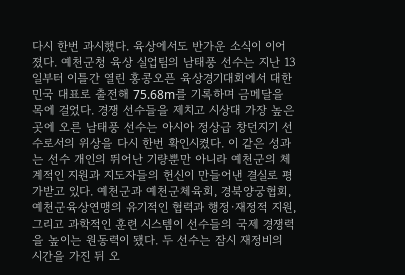다시 한번 과시했다. 육상에서도 반가운 소식이 이어졌다. 예천군청 육상 실업팀의 남태풍 선수는 지난 13일부터 이틀간 열린 홍콩오픈 육상경기대회에서 대한민국 대표로 출전해 75.68m를 기록하며 금메달을 목에 걸었다. 경쟁 선수들을 제치고 시상대 가장 높은 곳에 오른 남태풍 선수는 아시아 정상급 창던지기 선수로서의 위상을 다시 한번 확인시켰다. 이 같은 성과는 선수 개인의 뛰어난 기량뿐만 아니라 예천군의 체계적인 지원과 지도자들의 헌신이 만들어낸 결실로 평가받고 있다. 예천군과 예천군체육회, 경북양궁협회, 예천군육상연맹의 유기적인 협력과 행정·재정적 지원, 그리고 과학적인 훈련 시스템이 선수들의 국제 경쟁력을 높이는 원동력이 됐다. 두 선수는 잠시 재정비의 시간을 가진 뒤 오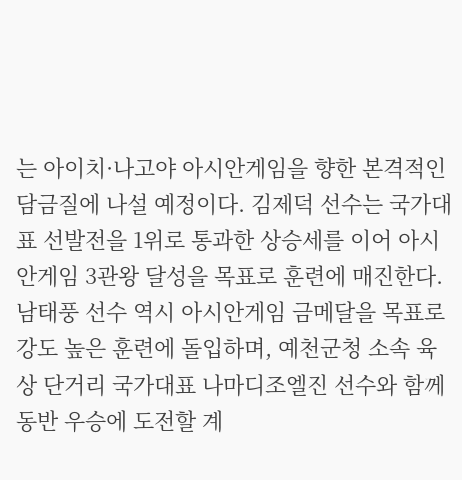는 아이치·나고야 아시안게임을 향한 본격적인 담금질에 나설 예정이다. 김제덕 선수는 국가대표 선발전을 1위로 통과한 상승세를 이어 아시안게임 3관왕 달성을 목표로 훈련에 매진한다. 남태풍 선수 역시 아시안게임 금메달을 목표로 강도 높은 훈련에 돌입하며, 예천군청 소속 육상 단거리 국가대표 나마디조엘진 선수와 함께 동반 우승에 도전할 계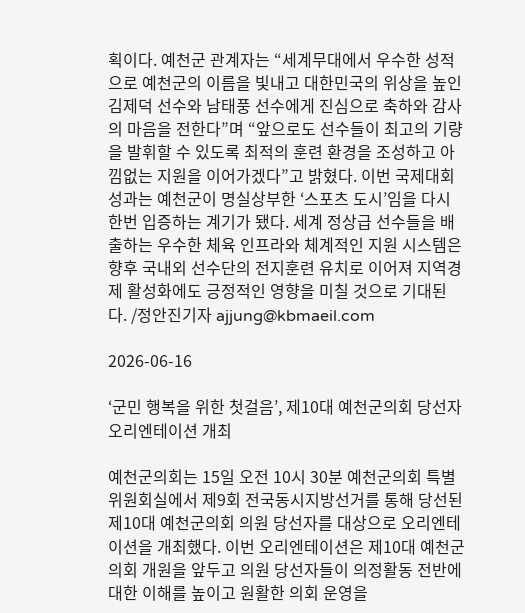획이다. 예천군 관계자는 “세계무대에서 우수한 성적으로 예천군의 이름을 빛내고 대한민국의 위상을 높인 김제덕 선수와 남태풍 선수에게 진심으로 축하와 감사의 마음을 전한다”며 “앞으로도 선수들이 최고의 기량을 발휘할 수 있도록 최적의 훈련 환경을 조성하고 아낌없는 지원을 이어가겠다”고 밝혔다. 이번 국제대회 성과는 예천군이 명실상부한 ‘스포츠 도시’임을 다시 한번 입증하는 계기가 됐다. 세계 정상급 선수들을 배출하는 우수한 체육 인프라와 체계적인 지원 시스템은 향후 국내외 선수단의 전지훈련 유치로 이어져 지역경제 활성화에도 긍정적인 영향을 미칠 것으로 기대된다. /정안진기자 ajjung@kbmaeil.com

2026-06-16

‘군민 행복을 위한 첫걸음’, 제10대 예천군의회 당선자 오리엔테이션 개최

예천군의회는 15일 오전 10시 30분 예천군의회 특별위원회실에서 제9회 전국동시지방선거를 통해 당선된 제10대 예천군의회 의원 당선자를 대상으로 오리엔테이션을 개최했다. 이번 오리엔테이션은 제10대 예천군의회 개원을 앞두고 의원 당선자들이 의정활동 전반에 대한 이해를 높이고 원활한 의회 운영을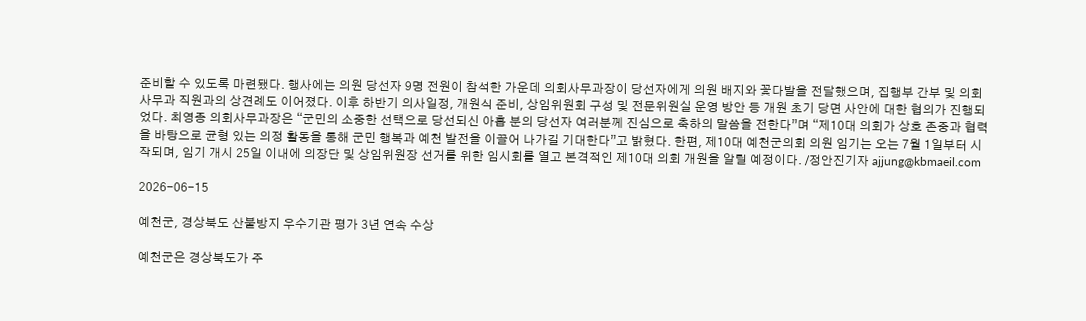준비할 수 있도록 마련됐다. 행사에는 의원 당선자 9명 전원이 참석한 가운데 의회사무과장이 당선자에게 의원 배지와 꽃다발을 전달했으며, 집행부 간부 및 의회사무과 직원과의 상견례도 이어졌다. 이후 하반기 의사일정, 개원식 준비, 상임위원회 구성 및 전문위원실 운영 방안 등 개원 초기 당면 사안에 대한 협의가 진행되었다. 최영종 의회사무과장은 “군민의 소중한 선택으로 당선되신 아홉 분의 당선자 여러분께 진심으로 축하의 말씀을 전한다”며 “제10대 의회가 상호 존중과 협력을 바탕으로 균형 있는 의정 활동을 통해 군민 행복과 예천 발전을 이끌어 나가길 기대한다”고 밝혔다. 한편, 제10대 예천군의회 의원 임기는 오는 7월 1일부터 시작되며, 임기 개시 25일 이내에 의장단 및 상임위원장 선거를 위한 임시회를 열고 본격적인 제10대 의회 개원을 알릴 예정이다. /정안진기자 ajjung@kbmaeil.com

2026-06-15

예천군, 경상북도 산불방지 우수기관 평가 3년 연속 수상

예천군은 경상북도가 주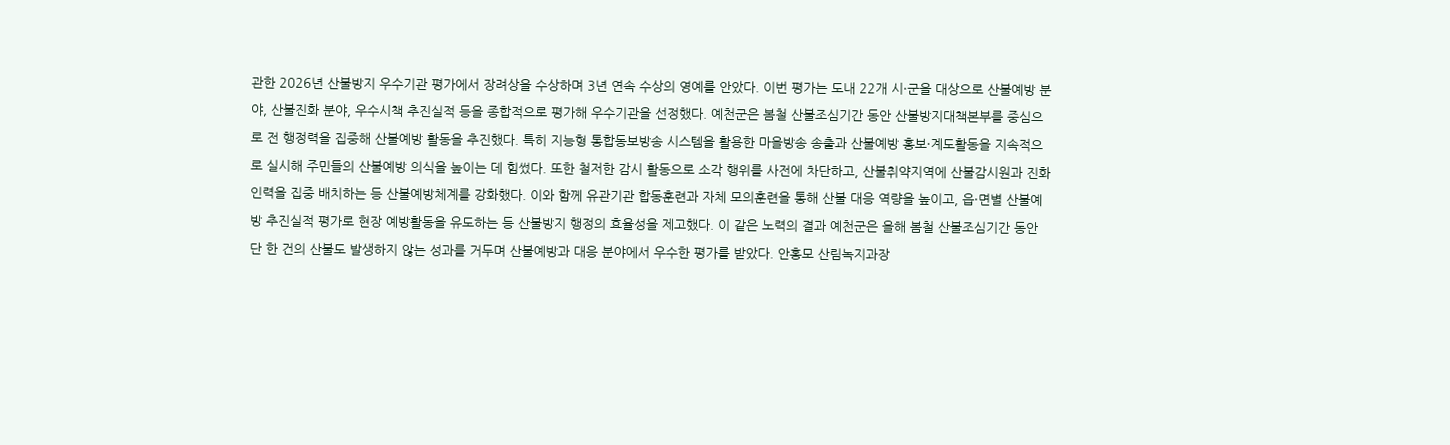관한 2026년 산불방지 우수기관 평가에서 장려상을 수상하며 3년 연속 수상의 영예를 안았다. 이번 평가는 도내 22개 시·군을 대상으로 산불예방 분야, 산불진화 분야, 우수시책 추진실적 등을 종합적으로 평가해 우수기관을 선정했다. 예천군은 봄철 산불조심기간 동안 산불방지대책본부를 중심으로 전 행정력을 집중해 산불예방 활동을 추진했다. 특히 지능형 통합동보방송 시스템을 활용한 마을방송 송출과 산불예방 홍보·계도활동을 지속적으로 실시해 주민들의 산불예방 의식을 높이는 데 힘썼다. 또한 철저한 감시 활동으로 소각 행위를 사전에 차단하고, 산불취약지역에 산불감시원과 진화인력을 집중 배치하는 등 산불예방체계를 강화했다. 이와 함께 유관기관 합동훈련과 자체 모의훈련을 통해 산불 대응 역량을 높이고, 읍·면별 산불예방 추진실적 평가로 현장 예방활동을 유도하는 등 산불방지 행정의 효율성을 제고했다. 이 같은 노력의 결과 예천군은 올해 봄철 산불조심기간 동안 단 한 건의 산불도 발생하지 않는 성과를 거두며 산불예방과 대응 분야에서 우수한 평가를 받았다. 안홍모 산림녹지과장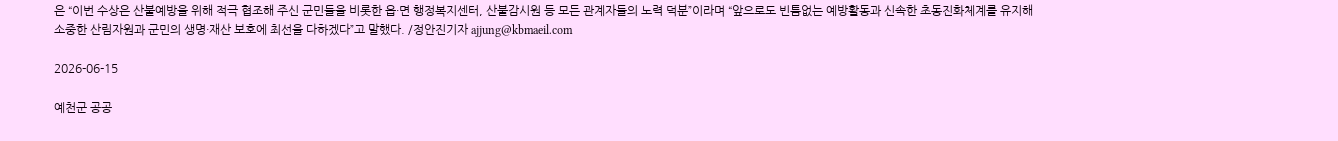은 “이번 수상은 산불예방을 위해 적극 협조해 주신 군민들을 비롯한 읍·면 행정복지센터, 산불감시원 등 모든 관계자들의 노력 덕분”이라며 “앞으로도 빈틈없는 예방활동과 신속한 초동진화체계를 유지해 소중한 산림자원과 군민의 생명·재산 보호에 최선을 다하겠다”고 말했다. /정안진기자 ajjung@kbmaeil.com

2026-06-15

예천군 공공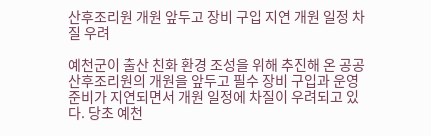산후조리원 개원 앞두고 장비 구입 지연 개원 일정 차질 우려

예천군이 출산 친화 환경 조성을 위해 추진해 온 공공산후조리원의 개원을 앞두고 필수 장비 구입과 운영 준비가 지연되면서 개원 일정에 차질이 우려되고 있다. 당초 예천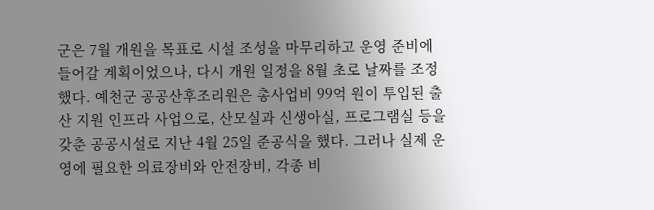군은 7월 개원을 목표로 시설 조성을 마무리하고 운영 준비에 들어갈 계획이었으나, 다시 개원 일정을 8월 초로 날짜를 조정했다. 예천군 공공산후조리원은 총사업비 99억 원이 투입된 출산 지원 인프라 사업으로, 산모실과 신생아실, 프로그램실 등을 갖춘 공공시설로 지난 4월 25일 준공식을 했다. 그러나 실제 운영에 필요한 의료장비와 안전장비, 각종 비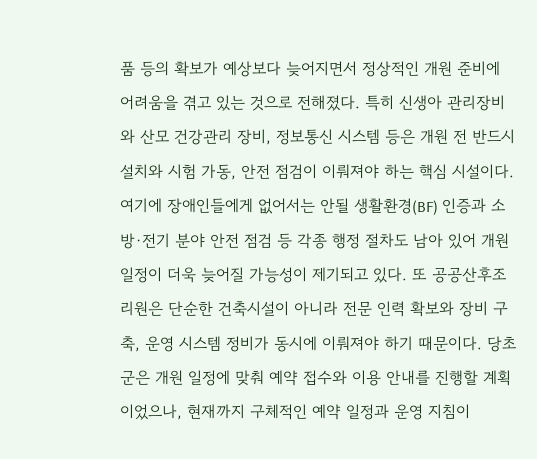품 등의 확보가 예상보다 늦어지면서 정상적인 개원 준비에 어려움을 겪고 있는 것으로 전해졌다. 특히 신생아 관리장비와 산모 건강관리 장비, 정보통신 시스템 등은 개원 전 반드시 설치와 시험 가동, 안전 점검이 이뤄져야 하는 핵심 시설이다. 여기에 장애인들에게 없어서는 안될 생활환경(BF) 인증과 소방·전기 분야 안전 점검 등 각종 행정 절차도 남아 있어 개원 일정이 더욱 늦어질 가능성이 제기되고 있다. 또 공공산후조리원은 단순한 건축시설이 아니라 전문 인력 확보와 장비 구축, 운영 시스템 정비가 동시에 이뤄져야 하기 때문이다. 당초 군은 개원 일정에 맞춰 예약 접수와 이용 안내를 진행할 계획이었으나, 현재까지 구체적인 예약 일정과 운영 지침이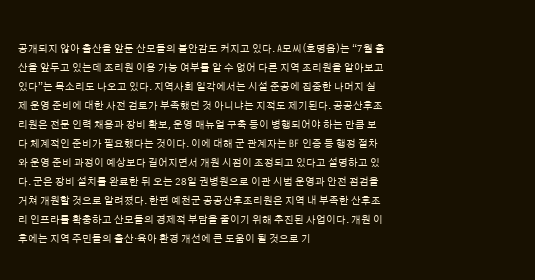공개되지 않아 출산을 앞둔 산모들의 불안감도 커지고 있다. A모씨(호명읍)는 “7월 출산을 앞두고 있는데 조리원 이용 가능 여부를 알 수 없어 다른 지역 조리원을 알아보고 있다”는 목소리도 나오고 있다. 지역사회 일각에서는 시설 준공에 집중한 나머지 실제 운영 준비에 대한 사전 검토가 부족했던 것 아니냐는 지적도 제기된다. 공공산후조리원은 전문 인력 채용과 장비 확보, 운영 매뉴얼 구축 등이 병행되어야 하는 만큼 보다 체계적인 준비가 필요했다는 것이다. 이에 대해 군 관계자는 BF 인증 등 행정 절차와 운영 준비 과정이 예상보다 길어지면서 개원 시점이 조정되고 있다고 설명하고 있다. 군은 장비 설치를 완료한 뒤 오는 28일 권병원으로 이관 시범 운영과 안전 점검을 거쳐 개원할 것으로 알려졌다. 한편 예천군 공공산후조리원은 지역 내 부족한 산후조리 인프라를 확충하고 산모들의 경제적 부담을 줄이기 위해 추진된 사업이다. 개원 이후에는 지역 주민들의 출산·육아 환경 개선에 큰 도움이 될 것으로 기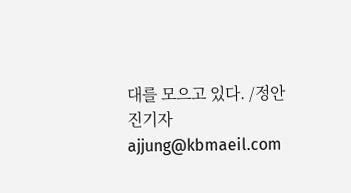대를 모으고 있다. /정안진기자 ajjung@kbmaeil.com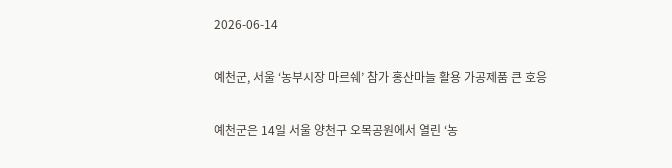2026-06-14

예천군, 서울 ‘농부시장 마르쉐’ 참가 홍산마늘 활용 가공제품 큰 호응

예천군은 14일 서울 양천구 오목공원에서 열린 ‘농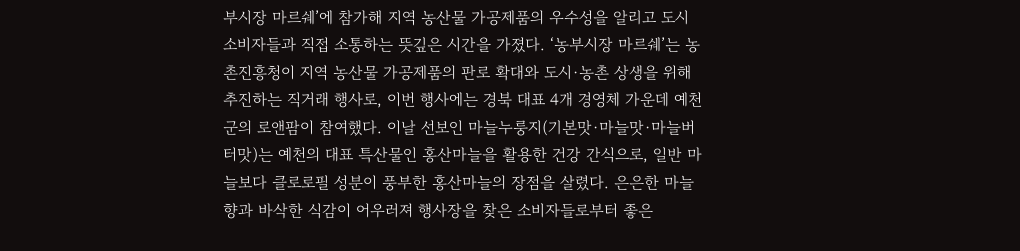부시장 마르쉐’에 참가해 지역 농산물 가공제품의 우수성을 알리고 도시 소비자들과 직접 소통하는 뜻깊은 시간을 가졌다. ‘농부시장 마르쉐’는 농촌진흥청이 지역 농산물 가공제품의 판로 확대와 도시·농촌 상생을 위해 추진하는 직거래 행사로, 이번 행사에는 경북 대표 4개 경영체 가운데 예천군의 로앤팜이 참여했다. 이날 선보인 마늘누룽지(기본맛·마늘맛·마늘버터맛)는 예천의 대표 특산물인 홍산마늘을 활용한 건강 간식으로, 일반 마늘보다 클로로필 성분이 풍부한 홍산마늘의 장점을 살렸다. 은은한 마늘 향과 바삭한 식감이 어우러져 행사장을 찾은 소비자들로부터 좋은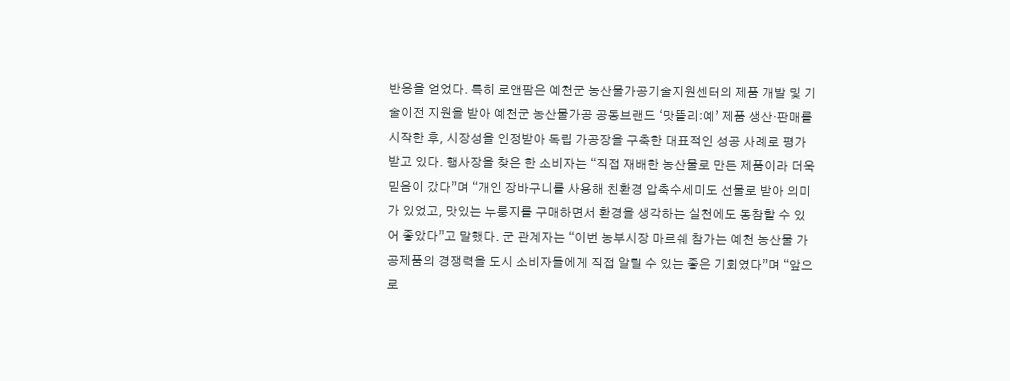반응을 얻었다. 특히 로앤팜은 예천군 농산물가공기술지원센터의 제품 개발 및 기술이전 지원을 받아 예천군 농산물가공 공동브랜드 ‘맛뜰리:예’ 제품 생산·판매를 시작한 후, 시장성을 인정받아 독립 가공장을 구축한 대표적인 성공 사례로 평가받고 있다. 행사장을 찾은 한 소비자는 “직접 재배한 농산물로 만든 제품이라 더욱 믿음이 갔다”며 “개인 장바구니를 사용해 친환경 압축수세미도 선물로 받아 의미가 있었고, 맛있는 누룽지를 구매하면서 환경을 생각하는 실천에도 동참할 수 있어 좋았다”고 말했다. 군 관계자는 “이번 농부시장 마르쉐 참가는 예천 농산물 가공제품의 경쟁력을 도시 소비자들에게 직접 알릴 수 있는 좋은 기회였다”며 “앞으로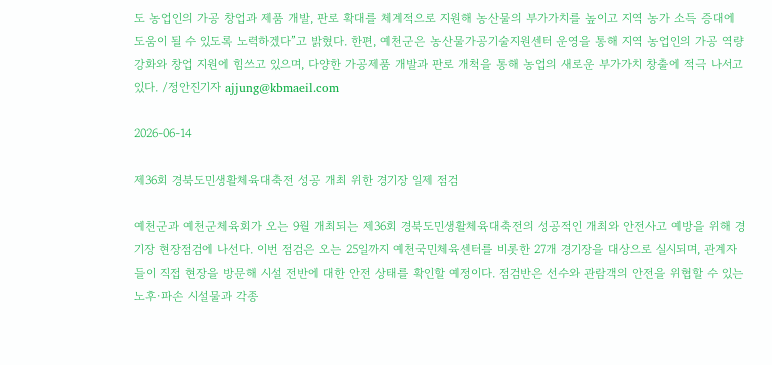도 농업인의 가공 창업과 제품 개발, 판로 확대를 체계적으로 지원해 농산물의 부가가치를 높이고 지역 농가 소득 증대에 도움이 될 수 있도록 노력하겠다”고 밝혔다. 한편, 예천군은 농산물가공기술지원센터 운영을 통해 지역 농업인의 가공 역량 강화와 창업 지원에 힘쓰고 있으며, 다양한 가공제품 개발과 판로 개척을 통해 농업의 새로운 부가가치 창출에 적극 나서고 있다. /정안진기자 ajjung@kbmaeil.com

2026-06-14

제36회 경북도민생활체육대축전 성공 개최 위한 경기장 일제 점검

예천군과 예천군체육회가 오는 9월 개최되는 제36회 경북도민생활체육대축전의 성공적인 개최와 안전사고 예방을 위해 경기장 현장점검에 나선다. 이번 점검은 오는 25일까지 예천국민체육센터를 비롯한 27개 경기장을 대상으로 실시되며, 관계자들이 직접 현장을 방문해 시설 전반에 대한 안전 상태를 확인할 예정이다. 점검반은 선수와 관람객의 안전을 위협할 수 있는 노후·파손 시설물과 각종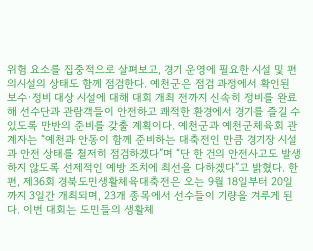위험 요소를 집중적으로 살펴보고, 경기 운영에 필요한 시설 및 편의시설의 상태도 함께 점검한다. 예천군은 점검 과정에서 확인된 보수·정비 대상 시설에 대해 대회 개최 전까지 신속히 정비를 완료해 선수단과 관람객들이 안전하고 쾌적한 환경에서 경기를 즐길 수 있도록 만반의 준비를 갖출 계획이다. 예천군과 예천군체육회 관계자는 “예천과 안동이 함께 준비하는 대축전인 만큼 경기장 시설과 안전 상태를 철저히 점검하겠다”며 “단 한 건의 안전사고도 발생하지 않도록 선제적인 예방 조치에 최선을 다하겠다”고 밝혔다. 한편, 제36회 경북도민생활체육대축전은 오는 9월 18일부터 20일까지 3일간 개최되며, 23개 종목에서 선수들이 기량을 겨루게 된다. 이번 대회는 도민들의 생활체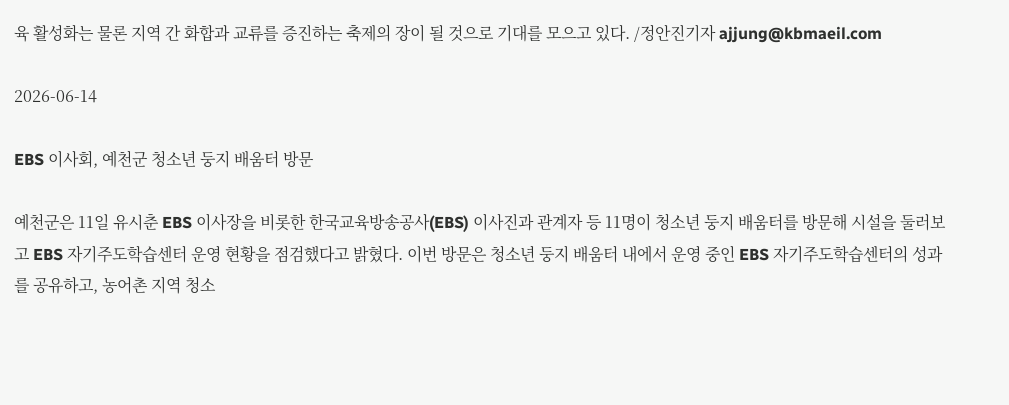육 활성화는 물론 지역 간 화합과 교류를 증진하는 축제의 장이 될 것으로 기대를 모으고 있다. /정안진기자 ajjung@kbmaeil.com

2026-06-14

EBS 이사회, 예천군 청소년 둥지 배움터 방문

예천군은 11일 유시춘 EBS 이사장을 비롯한 한국교육방송공사(EBS) 이사진과 관계자 등 11명이 청소년 둥지 배움터를 방문해 시설을 둘러보고 EBS 자기주도학습센터 운영 현황을 점검했다고 밝혔다. 이번 방문은 청소년 둥지 배움터 내에서 운영 중인 EBS 자기주도학습센터의 성과를 공유하고, 농어촌 지역 청소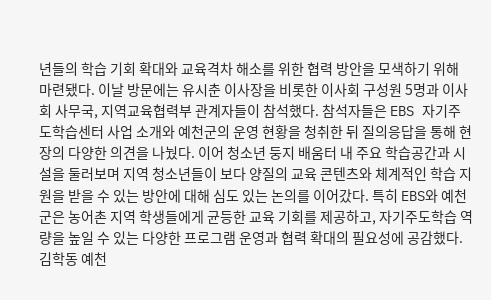년들의 학습 기회 확대와 교육격차 해소를 위한 협력 방안을 모색하기 위해 마련됐다. 이날 방문에는 유시춘 이사장을 비롯한 이사회 구성원 5명과 이사회 사무국, 지역교육협력부 관계자들이 참석했다. 참석자들은 EBS 자기주도학습센터 사업 소개와 예천군의 운영 현황을 청취한 뒤 질의응답을 통해 현장의 다양한 의견을 나눴다. 이어 청소년 둥지 배움터 내 주요 학습공간과 시설을 둘러보며 지역 청소년들이 보다 양질의 교육 콘텐츠와 체계적인 학습 지원을 받을 수 있는 방안에 대해 심도 있는 논의를 이어갔다. 특히 EBS와 예천군은 농어촌 지역 학생들에게 균등한 교육 기회를 제공하고, 자기주도학습 역량을 높일 수 있는 다양한 프로그램 운영과 협력 확대의 필요성에 공감했다. 김학동 예천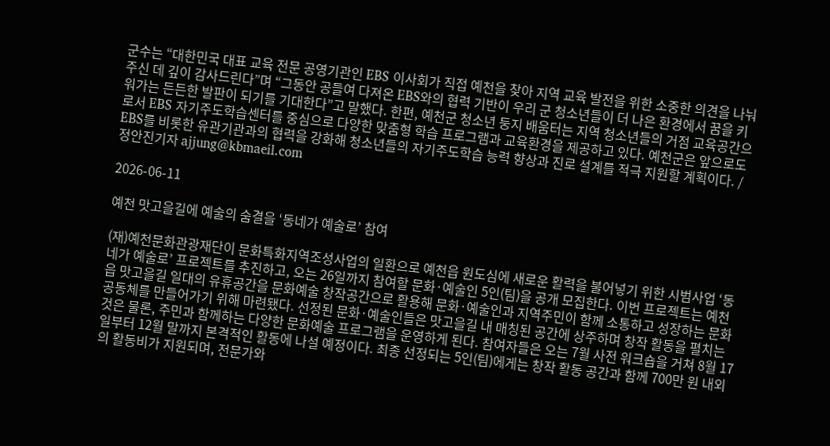군수는 “대한민국 대표 교육 전문 공영기관인 EBS 이사회가 직접 예천을 찾아 지역 교육 발전을 위한 소중한 의견을 나눠주신 데 깊이 감사드린다”며 “그동안 공들여 다져온 EBS와의 협력 기반이 우리 군 청소년들이 더 나은 환경에서 꿈을 키워가는 든든한 발판이 되기를 기대한다”고 말했다. 한편, 예천군 청소년 둥지 배움터는 지역 청소년들의 거점 교육공간으로서 EBS 자기주도학습센터를 중심으로 다양한 맞춤형 학습 프로그램과 교육환경을 제공하고 있다. 예천군은 앞으로도 EBS를 비롯한 유관기관과의 협력을 강화해 청소년들의 자기주도학습 능력 향상과 진로 설계를 적극 지원할 계획이다. /정안진기자 ajjung@kbmaeil.com

2026-06-11

예천 맛고을길에 예술의 숨결을 ‘동네가 예술로’ 참여

(재)예천문화관광재단이 문화특화지역조성사업의 일환으로 예천읍 원도심에 새로운 활력을 불어넣기 위한 시범사업 ‘동네가 예술로’ 프로젝트를 추진하고, 오는 26일까지 참여할 문화·예술인 5인(팀)을 공개 모집한다. 이번 프로젝트는 예천읍 맛고을길 일대의 유휴공간을 문화예술 창작공간으로 활용해 문화·예술인과 지역주민이 함께 소통하고 성장하는 문화공동체를 만들어가기 위해 마련됐다. 선정된 문화·예술인들은 맛고을길 내 매칭된 공간에 상주하며 창작 활동을 펼치는 것은 물론, 주민과 함께하는 다양한 문화예술 프로그램을 운영하게 된다. 참여자들은 오는 7월 사전 워크숍을 거쳐 8월 17일부터 12월 말까지 본격적인 활동에 나설 예정이다. 최종 선정되는 5인(팀)에게는 창작 활동 공간과 함께 700만 원 내외의 활동비가 지원되며, 전문가와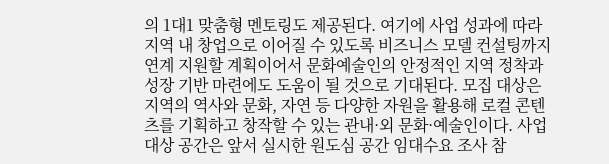의 1대1 맞춤형 멘토링도 제공된다. 여기에 사업 성과에 따라 지역 내 창업으로 이어질 수 있도록 비즈니스 모델 컨설팅까지 연계 지원할 계획이어서 문화예술인의 안정적인 지역 정착과 성장 기반 마련에도 도움이 될 것으로 기대된다. 모집 대상은 지역의 역사와 문화, 자연 등 다양한 자원을 활용해 로컬 콘텐츠를 기획하고 창작할 수 있는 관내·외 문화·예술인이다. 사업 대상 공간은 앞서 실시한 원도심 공간 임대수요 조사 참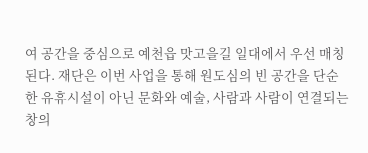여 공간을 중심으로 예천읍 맛고을길 일대에서 우선 매칭된다. 재단은 이번 사업을 통해 원도심의 빈 공간을 단순한 유휴시설이 아닌 문화와 예술, 사람과 사람이 연결되는 창의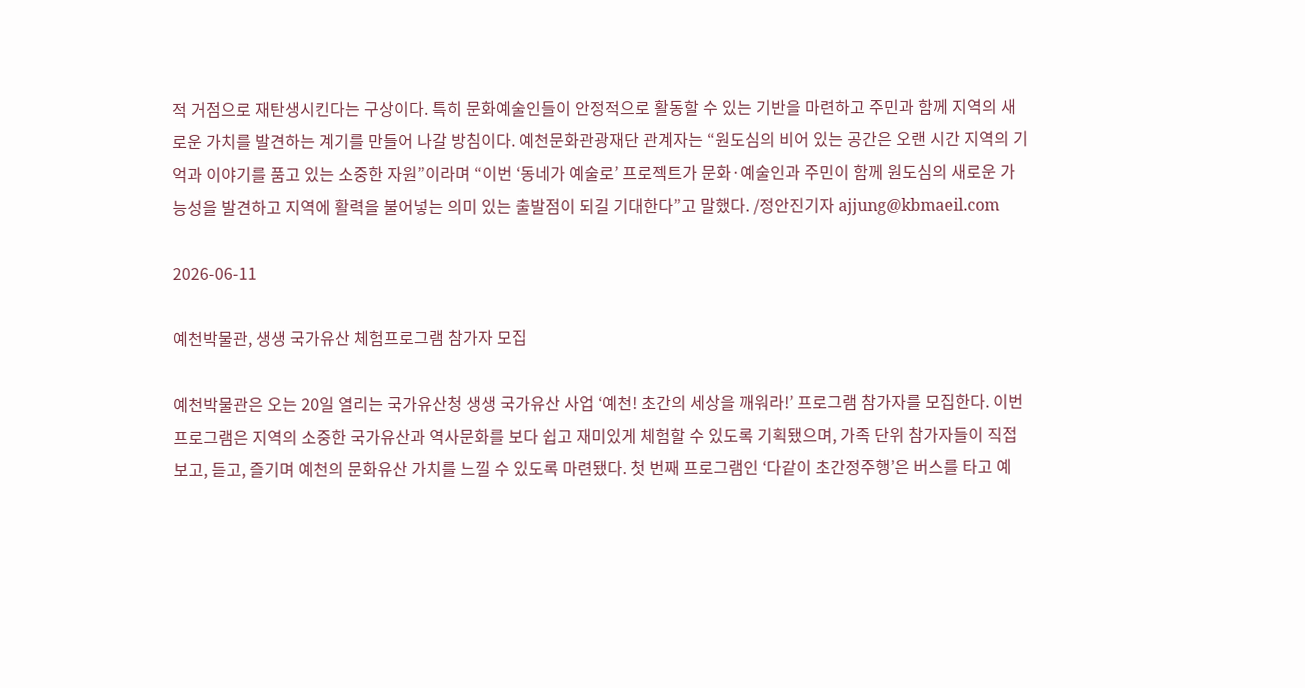적 거점으로 재탄생시킨다는 구상이다. 특히 문화예술인들이 안정적으로 활동할 수 있는 기반을 마련하고 주민과 함께 지역의 새로운 가치를 발견하는 계기를 만들어 나갈 방침이다. 예천문화관광재단 관계자는 “원도심의 비어 있는 공간은 오랜 시간 지역의 기억과 이야기를 품고 있는 소중한 자원”이라며 “이번 ‘동네가 예술로’ 프로젝트가 문화·예술인과 주민이 함께 원도심의 새로운 가능성을 발견하고 지역에 활력을 불어넣는 의미 있는 출발점이 되길 기대한다”고 말했다. /정안진기자 ajjung@kbmaeil.com

2026-06-11

예천박물관, 생생 국가유산 체험프로그램 참가자 모집

예천박물관은 오는 20일 열리는 국가유산청 생생 국가유산 사업 ‘예천! 초간의 세상을 깨워라!’ 프로그램 참가자를 모집한다. 이번 프로그램은 지역의 소중한 국가유산과 역사문화를 보다 쉽고 재미있게 체험할 수 있도록 기획됐으며, 가족 단위 참가자들이 직접 보고, 듣고, 즐기며 예천의 문화유산 가치를 느낄 수 있도록 마련됐다. 첫 번째 프로그램인 ‘다같이 초간정주행’은 버스를 타고 예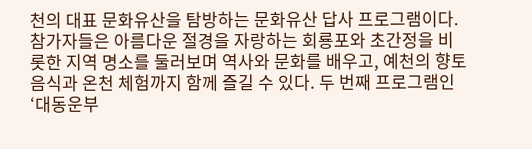천의 대표 문화유산을 탐방하는 문화유산 답사 프로그램이다. 참가자들은 아름다운 절경을 자랑하는 회룡포와 초간정을 비롯한 지역 명소를 둘러보며 역사와 문화를 배우고, 예천의 향토음식과 온천 체험까지 함께 즐길 수 있다. 두 번째 프로그램인 ‘대동운부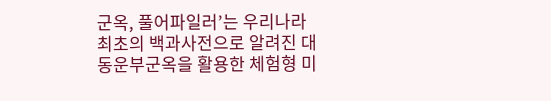군옥, 풀어파일러’는 우리나라 최초의 백과사전으로 알려진 대동운부군옥을 활용한 체험형 미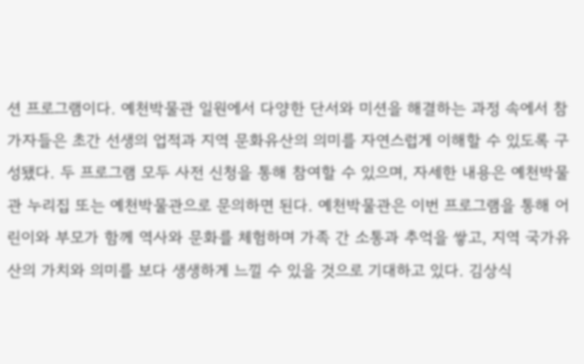션 프로그램이다. 예천박물관 일원에서 다양한 단서와 미션을 해결하는 과정 속에서 참가자들은 초간 선생의 업적과 지역 문화유산의 의미를 자연스럽게 이해할 수 있도록 구성됐다. 두 프로그램 모두 사전 신청을 통해 참여할 수 있으며, 자세한 내용은 예천박물관 누리집 또는 예천박물관으로 문의하면 된다. 예천박물관은 이번 프로그램을 통해 어린이와 부모가 함께 역사와 문화를 체험하며 가족 간 소통과 추억을 쌓고, 지역 국가유산의 가치와 의미를 보다 생생하게 느낄 수 있을 것으로 기대하고 있다. 김상식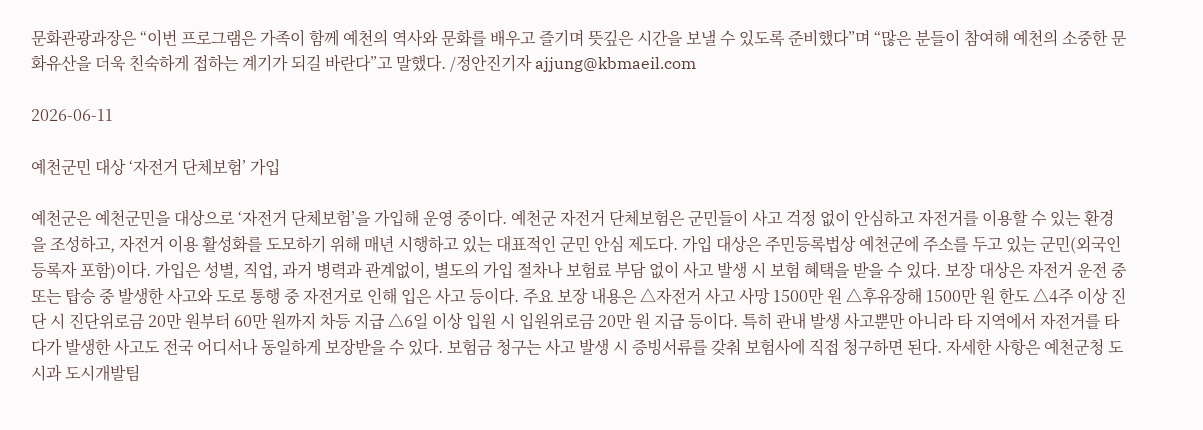문화관광과장은 “이번 프로그램은 가족이 함께 예천의 역사와 문화를 배우고 즐기며 뜻깊은 시간을 보낼 수 있도록 준비했다”며 “많은 분들이 참여해 예천의 소중한 문화유산을 더욱 친숙하게 접하는 계기가 되길 바란다”고 말했다. /정안진기자 ajjung@kbmaeil.com

2026-06-11

예천군민 대상 ‘자전거 단체보험’ 가입

예천군은 예천군민을 대상으로 ‘자전거 단체보험’을 가입해 운영 중이다. 예천군 자전거 단체보험은 군민들이 사고 걱정 없이 안심하고 자전거를 이용할 수 있는 환경을 조성하고, 자전거 이용 활성화를 도모하기 위해 매년 시행하고 있는 대표적인 군민 안심 제도다. 가입 대상은 주민등록법상 예천군에 주소를 두고 있는 군민(외국인 등록자 포함)이다. 가입은 성별, 직업, 과거 병력과 관계없이, 별도의 가입 절차나 보험료 부담 없이 사고 발생 시 보험 혜택을 받을 수 있다. 보장 대상은 자전거 운전 중 또는 탑승 중 발생한 사고와 도로 통행 중 자전거로 인해 입은 사고 등이다. 주요 보장 내용은 △자전거 사고 사망 1500만 원 △후유장해 1500만 원 한도 △4주 이상 진단 시 진단위로금 20만 원부터 60만 원까지 차등 지급 △6일 이상 입원 시 입원위로금 20만 원 지급 등이다. 특히 관내 발생 사고뿐만 아니라 타 지역에서 자전거를 타다가 발생한 사고도 전국 어디서나 동일하게 보장받을 수 있다. 보험금 청구는 사고 발생 시 증빙서류를 갖춰 보험사에 직접 청구하면 된다. 자세한 사항은 예천군청 도시과 도시개발팀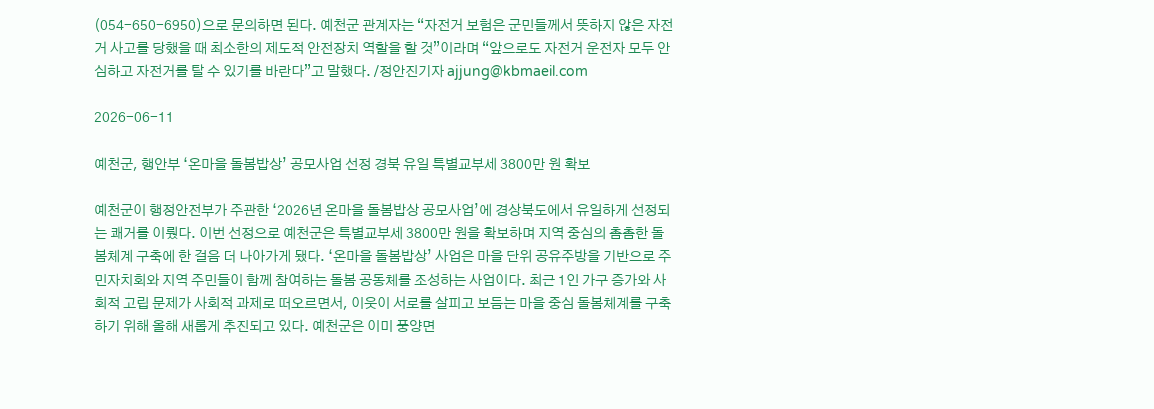(054-650-6950)으로 문의하면 된다. 예천군 관계자는 “자전거 보험은 군민들께서 뜻하지 않은 자전거 사고를 당했을 때 최소한의 제도적 안전장치 역할을 할 것”이라며 “앞으로도 자전거 운전자 모두 안심하고 자전거를 탈 수 있기를 바란다”고 말했다. /정안진기자 ajjung@kbmaeil.com

2026-06-11

예천군, 행안부 ‘온마을 돌봄밥상’ 공모사업 선정 경북 유일 특별교부세 3800만 원 확보

예천군이 행정안전부가 주관한 ‘2026년 온마을 돌봄밥상 공모사업’에 경상북도에서 유일하게 선정되는 쾌거를 이뤘다. 이번 선정으로 예천군은 특별교부세 3800만 원을 확보하며 지역 중심의 촘촘한 돌봄체계 구축에 한 걸음 더 나아가게 됐다. ‘온마을 돌봄밥상’ 사업은 마을 단위 공유주방을 기반으로 주민자치회와 지역 주민들이 함께 참여하는 돌봄 공동체를 조성하는 사업이다. 최근 1인 가구 증가와 사회적 고립 문제가 사회적 과제로 떠오르면서, 이웃이 서로를 살피고 보듬는 마을 중심 돌봄체계를 구축하기 위해 올해 새롭게 추진되고 있다. 예천군은 이미 풍양면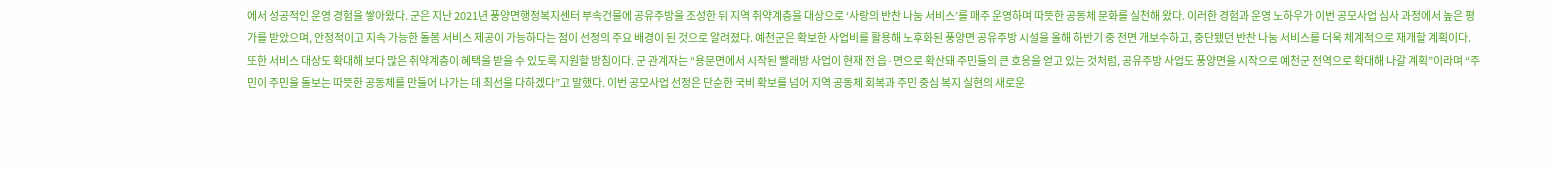에서 성공적인 운영 경험을 쌓아왔다. 군은 지난 2021년 풍양면행정복지센터 부속건물에 공유주방을 조성한 뒤 지역 취약계층을 대상으로 ‘사랑의 반찬 나눔 서비스’를 매주 운영하며 따뜻한 공동체 문화를 실천해 왔다. 이러한 경험과 운영 노하우가 이번 공모사업 심사 과정에서 높은 평가를 받았으며, 안정적이고 지속 가능한 돌봄 서비스 제공이 가능하다는 점이 선정의 주요 배경이 된 것으로 알려졌다. 예천군은 확보한 사업비를 활용해 노후화된 풍양면 공유주방 시설을 올해 하반기 중 전면 개보수하고, 중단됐던 반찬 나눔 서비스를 더욱 체계적으로 재개할 계획이다. 또한 서비스 대상도 확대해 보다 많은 취약계층이 혜택을 받을 수 있도록 지원할 방침이다. 군 관계자는 “용문면에서 시작된 빨래방 사업이 현재 전 읍·면으로 확산돼 주민들의 큰 호응을 얻고 있는 것처럼, 공유주방 사업도 풍양면을 시작으로 예천군 전역으로 확대해 나갈 계획”이라며 “주민이 주민을 돌보는 따뜻한 공동체를 만들어 나가는 데 최선을 다하겠다”고 말했다. 이번 공모사업 선정은 단순한 국비 확보를 넘어 지역 공동체 회복과 주민 중심 복지 실현의 새로운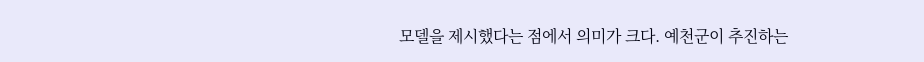모델을 제시했다는 점에서 의미가 크다. 예천군이 추진하는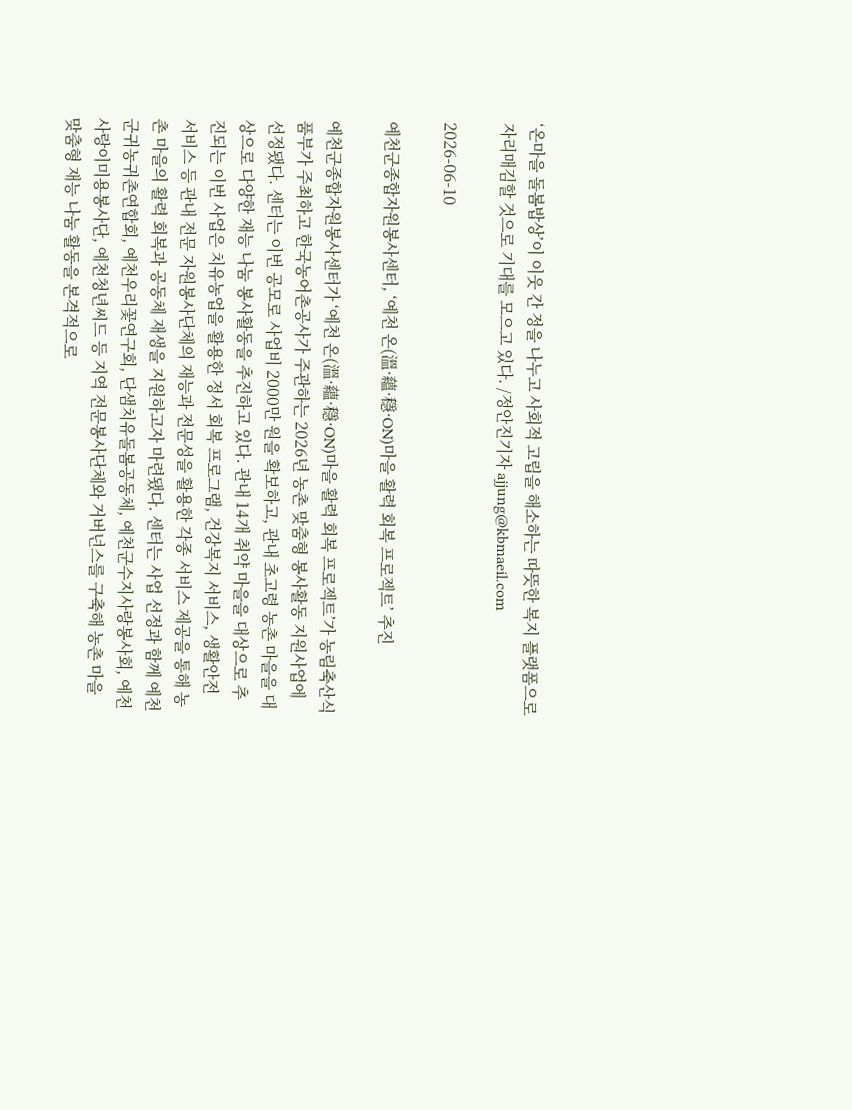‘온마을 돌봄밥상’이 이웃 간 정을 나누고 사회적 고립을 해소하는 따뜻한 복지 플랫폼으로 자리매김할 것으로 기대를 모으고 있다. /정안진기자 ajjung@kbmaeil.com

2026-06-10

예천군종합자원봉사센터, ‘예천 온(溫·蘊·穩·ON)마을 활력 회복 프로젝트’ 추진

예천군종합자원봉사센터가 ‘예천 온(溫·蘊·穩·ON)마을 활력 회복 프로젝트’가 농림축산식품부가 주최하고 한국농어촌공사가 주관하는 2026년 농촌 맞춤형 봉사활동 지원사업에 선정됐다. 센터는 이번 공모로 사업비 2000만 원을 확보하고, 관내 초고령 농촌 마을을 대상으로 다양한 재능 나눔 봉사활동을 추진하고 있다. 관내 14개 취약 마을을 대상으로 추진되는 이번 사업은 치유농업을 활용한 정서 회복 프로그램, 건강복지 서비스, 생활안전 서비스 등 관내 전문 자원봉사단체의 재능과 전문성을 활용한 각종 서비스 제공을 통해 농촌 마을의 활력 회복과 공동체 재생을 지원하고자 마련됐다. 센터는 사업 선정과 함께 예천군귀농귀촌연합회, 예천우리꽃연구회, 단샘치유돌봄공동체, 예천군수지사랑봉사회, 예천사랑이미용봉사단, 예천청년씨드 등 지역 전문봉사단체와 거버넌스를 구축해 농촌 마을 맞춤형 재능 나눔 활동을 본격적으로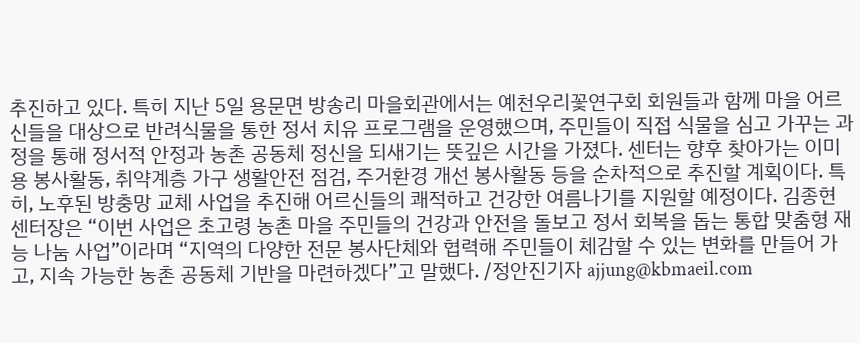추진하고 있다. 특히 지난 5일 용문면 방송리 마을회관에서는 예천우리꽃연구회 회원들과 함께 마을 어르신들을 대상으로 반려식물을 통한 정서 치유 프로그램을 운영했으며, 주민들이 직접 식물을 심고 가꾸는 과정을 통해 정서적 안정과 농촌 공동체 정신을 되새기는 뜻깊은 시간을 가졌다. 센터는 향후 찾아가는 이미용 봉사활동, 취약계층 가구 생활안전 점검, 주거환경 개선 봉사활동 등을 순차적으로 추진할 계획이다. 특히, 노후된 방충망 교체 사업을 추진해 어르신들의 쾌적하고 건강한 여름나기를 지원할 예정이다. 김종현 센터장은 “이번 사업은 초고령 농촌 마을 주민들의 건강과 안전을 돌보고 정서 회복을 돕는 통합 맞춤형 재능 나눔 사업”이라며 “지역의 다양한 전문 봉사단체와 협력해 주민들이 체감할 수 있는 변화를 만들어 가고, 지속 가능한 농촌 공동체 기반을 마련하겠다”고 말했다. /정안진기자 ajjung@kbmaeil.com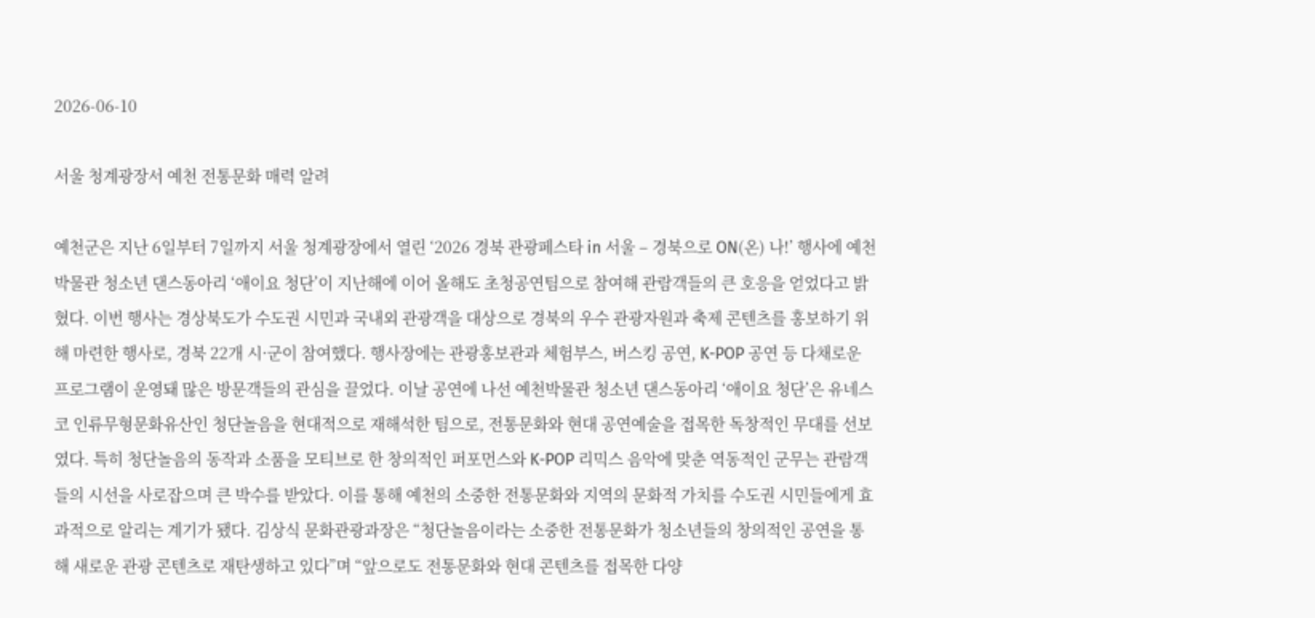2026-06-10

서울 청계광장서 예천 전통문화 매력 알려

예천군은 지난 6일부터 7일까지 서울 청계광장에서 열린 ‘2026 경북 관광페스타 in 서울 – 경북으로 ON(온) 나!’ 행사에 예천박물관 청소년 댄스동아리 ‘애이요 청단’이 지난해에 이어 올해도 초청공연팀으로 참여해 관람객들의 큰 호응을 얻었다고 밝혔다. 이번 행사는 경상북도가 수도권 시민과 국내외 관광객을 대상으로 경북의 우수 관광자원과 축제 콘텐츠를 홍보하기 위해 마련한 행사로, 경북 22개 시·군이 참여했다. 행사장에는 관광홍보관과 체험부스, 버스킹 공연, K-POP 공연 등 다채로운 프로그램이 운영돼 많은 방문객들의 관심을 끌었다. 이날 공연에 나선 예천박물관 청소년 댄스동아리 ‘애이요 청단’은 유네스코 인류무형문화유산인 청단놀음을 현대적으로 재해석한 팀으로, 전통문화와 현대 공연예술을 접목한 독창적인 무대를 선보였다. 특히 청단놀음의 동작과 소품을 모티브로 한 창의적인 퍼포먼스와 K-POP 리믹스 음악에 맞춘 역동적인 군무는 관람객들의 시선을 사로잡으며 큰 박수를 받았다. 이를 통해 예천의 소중한 전통문화와 지역의 문화적 가치를 수도권 시민들에게 효과적으로 알리는 계기가 됐다. 김상식 문화관광과장은 “청단놀음이라는 소중한 전통문화가 청소년들의 창의적인 공연을 통해 새로운 관광 콘텐츠로 재탄생하고 있다”며 “앞으로도 전통문화와 현대 콘텐츠를 접목한 다양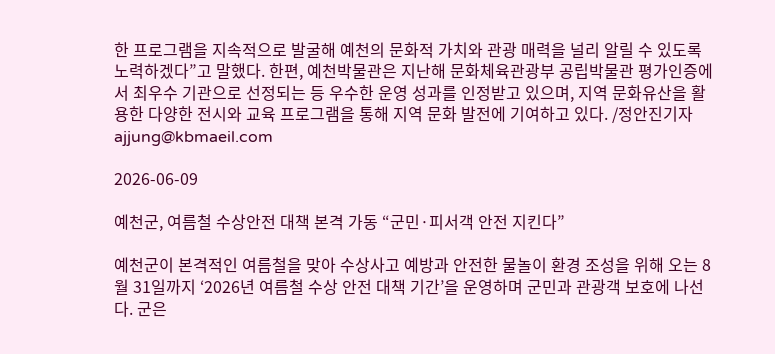한 프로그램을 지속적으로 발굴해 예천의 문화적 가치와 관광 매력을 널리 알릴 수 있도록 노력하겠다”고 말했다. 한편, 예천박물관은 지난해 문화체육관광부 공립박물관 평가인증에서 최우수 기관으로 선정되는 등 우수한 운영 성과를 인정받고 있으며, 지역 문화유산을 활용한 다양한 전시와 교육 프로그램을 통해 지역 문화 발전에 기여하고 있다. /정안진기자 ajjung@kbmaeil.com

2026-06-09

예천군, 여름철 수상안전 대책 본격 가동 “군민·피서객 안전 지킨다”

예천군이 본격적인 여름철을 맞아 수상사고 예방과 안전한 물놀이 환경 조성을 위해 오는 8월 31일까지 ‘2026년 여름철 수상 안전 대책 기간’을 운영하며 군민과 관광객 보호에 나선다. 군은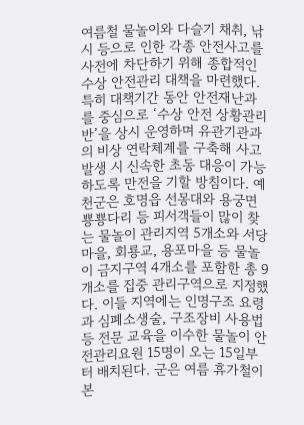여름철 물놀이와 다슬기 채취, 낚시 등으로 인한 각종 안전사고를 사전에 차단하기 위해 종합적인 수상 안전관리 대책을 마련했다. 특히 대책기간 동안 안전재난과를 중심으로 ‘수상 안전 상황관리반’을 상시 운영하며 유관기관과의 비상 연락체계를 구축해 사고 발생 시 신속한 초동 대응이 가능하도록 만전을 기할 방침이다. 예천군은 호명읍 선몽대와 용궁면 뿅뿅다리 등 피서객들이 많이 찾는 물놀이 관리지역 5개소와 서당마을, 회룡교, 용포마을 등 물놀이 금지구역 4개소를 포함한 총 9개소를 집중 관리구역으로 지정했다. 이들 지역에는 인명구조 요령과 심폐소생술, 구조장비 사용법 등 전문 교육을 이수한 물놀이 안전관리요원 15명이 오는 15일부터 배치된다. 군은 여름 휴가철이 본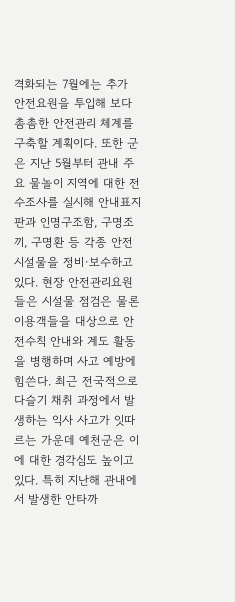격화되는 7월에는 추가 안전요원을 투입해 보다 촘촘한 안전관리 체계를 구축할 계획이다. 또한 군은 지난 5월부터 관내 주요 물놀이 지역에 대한 전수조사를 실시해 안내표지판과 인명구조함, 구명조끼, 구명환 등 각종 안전시설물을 정비·보수하고 있다. 현장 안전관리요원들은 시설물 점검은 물론 이용객들을 대상으로 안전수칙 안내와 계도 활동을 병행하며 사고 예방에 힘쓴다. 최근 전국적으로 다슬기 채취 과정에서 발생하는 익사 사고가 잇따르는 가운데 예천군은 이에 대한 경각심도 높이고 있다. 특히 지난해 관내에서 발생한 안타까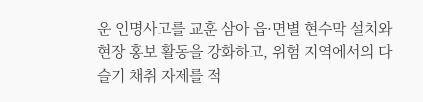운 인명사고를 교훈 삼아 읍·면별 현수막 설치와 현장 홍보 활동을 강화하고, 위험 지역에서의 다슬기 채취 자제를 적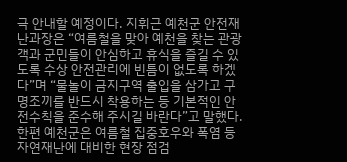극 안내할 예정이다. 지휘근 예천군 안전재난과장은 “여름철을 맞아 예천을 찾는 관광객과 군민들이 안심하고 휴식을 즐길 수 있도록 수상 안전관리에 빈틈이 없도록 하겠다”며 “물놀이 금지구역 출입을 삼가고 구명조끼를 반드시 착용하는 등 기본적인 안전수칙을 준수해 주시길 바란다”고 말했다. 한편 예천군은 여름철 집중호우와 폭염 등 자연재난에 대비한 현장 점검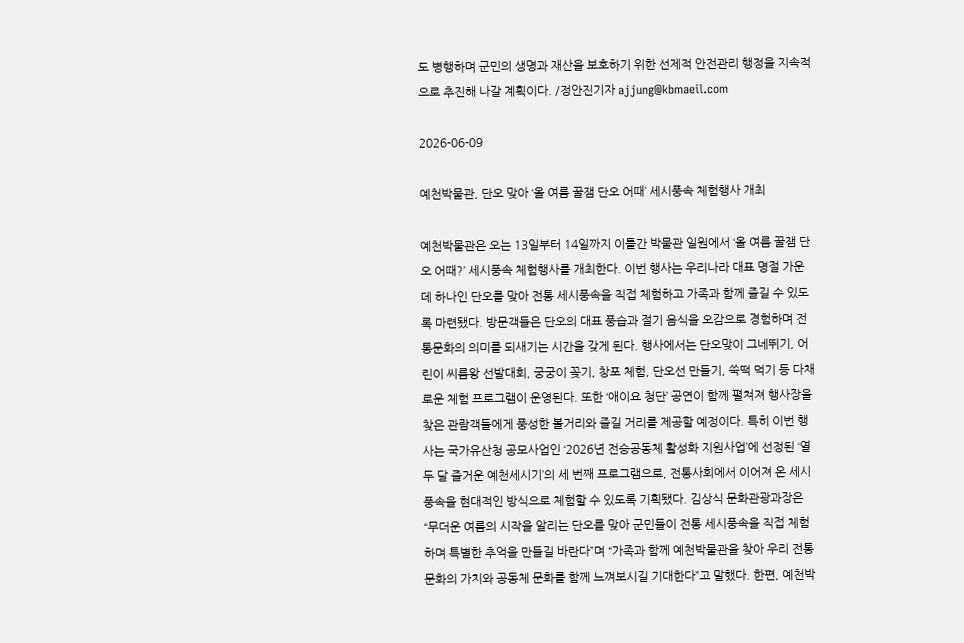도 병행하며 군민의 생명과 재산을 보호하기 위한 선제적 안전관리 행정을 지속적으로 추진해 나갈 계획이다. /정안진기자 ajjung@kbmaeil.com

2026-06-09

예천박물관, 단오 맞아 ‘올 여름 꿀잼 단오 어때’ 세시풍속 체험행사 개최

예천박물관은 오는 13일부터 14일까지 이틀간 박물관 일원에서 ‘올 여름 꿀잼 단오 어때?’ 세시풍속 체험행사를 개최한다. 이번 행사는 우리나라 대표 명절 가운데 하나인 단오를 맞아 전통 세시풍속을 직접 체험하고 가족과 함께 즐길 수 있도록 마련됐다. 방문객들은 단오의 대표 풍습과 절기 음식을 오감으로 경험하며 전통문화의 의미를 되새기는 시간을 갖게 된다. 행사에서는 단오맞이 그네뛰기, 어린이 씨름왕 선발대회, 궁궁이 꽂기, 창포 체험, 단오선 만들기, 쑥떡 먹기 등 다채로운 체험 프로그램이 운영된다. 또한 ‘애이요 청단’ 공연이 함께 펼쳐져 행사장을 찾은 관람객들에게 풍성한 볼거리와 즐길 거리를 제공할 예정이다. 특히 이번 행사는 국가유산청 공모사업인 ‘2026년 전승공동체 활성화 지원사업’에 선정된 ‘열두 달 즐거운 예천세시기’의 세 번째 프로그램으로, 전통사회에서 이어져 온 세시풍속을 현대적인 방식으로 체험할 수 있도록 기획됐다. 김상식 문화관광과장은 “무더운 여름의 시작을 알리는 단오를 맞아 군민들이 전통 세시풍속을 직접 체험하며 특별한 추억을 만들길 바란다”며 “가족과 함께 예천박물관을 찾아 우리 전통문화의 가치와 공동체 문화를 함께 느껴보시길 기대한다”고 말했다. 한편, 예천박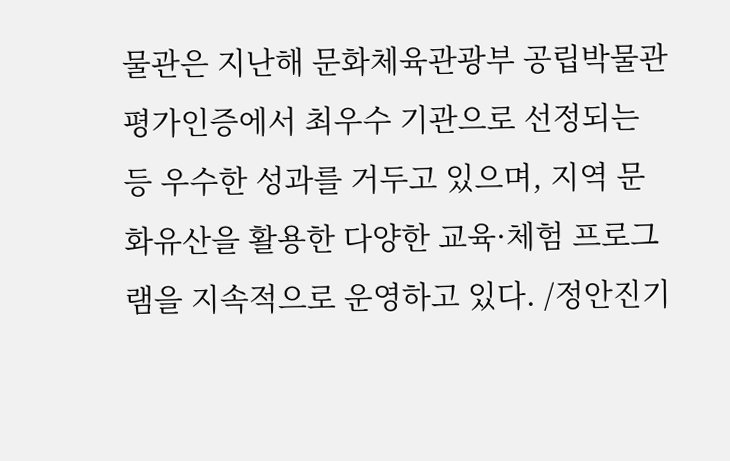물관은 지난해 문화체육관광부 공립박물관 평가인증에서 최우수 기관으로 선정되는 등 우수한 성과를 거두고 있으며, 지역 문화유산을 활용한 다양한 교육·체험 프로그램을 지속적으로 운영하고 있다. /정안진기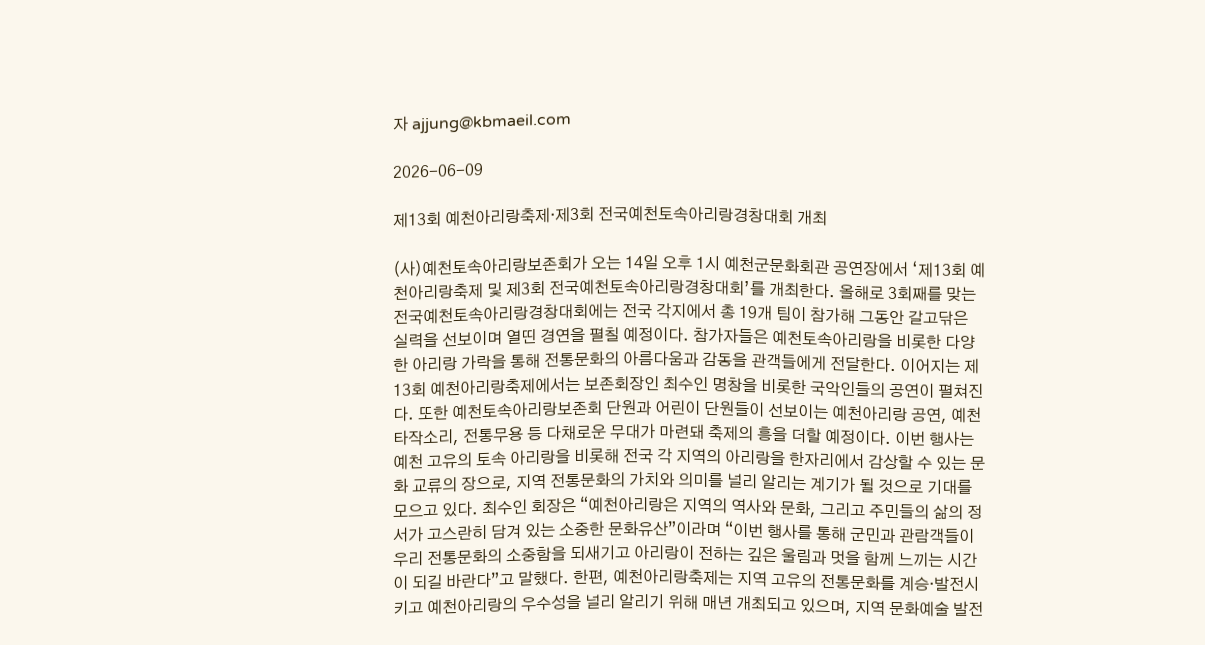자 ajjung@kbmaeil.com

2026-06-09

제13회 예천아리랑축제·제3회 전국예천토속아리랑경창대회 개최

(사)예천토속아리랑보존회가 오는 14일 오후 1시 예천군문화회관 공연장에서 ‘제13회 예천아리랑축제 및 제3회 전국예천토속아리랑경창대회’를 개최한다. 올해로 3회째를 맞는 전국예천토속아리랑경창대회에는 전국 각지에서 총 19개 팀이 참가해 그동안 갈고닦은 실력을 선보이며 열띤 경연을 펼칠 예정이다. 참가자들은 예천토속아리랑을 비롯한 다양한 아리랑 가락을 통해 전통문화의 아름다움과 감동을 관객들에게 전달한다. 이어지는 제13회 예천아리랑축제에서는 보존회장인 최수인 명창을 비롯한 국악인들의 공연이 펼쳐진다. 또한 예천토속아리랑보존회 단원과 어린이 단원들이 선보이는 예천아리랑 공연, 예천타작소리, 전통무용 등 다채로운 무대가 마련돼 축제의 흥을 더할 예정이다. 이번 행사는 예천 고유의 토속 아리랑을 비롯해 전국 각 지역의 아리랑을 한자리에서 감상할 수 있는 문화 교류의 장으로, 지역 전통문화의 가치와 의미를 널리 알리는 계기가 될 것으로 기대를 모으고 있다. 최수인 회장은 “예천아리랑은 지역의 역사와 문화, 그리고 주민들의 삶의 정서가 고스란히 담겨 있는 소중한 문화유산”이라며 “이번 행사를 통해 군민과 관람객들이 우리 전통문화의 소중함을 되새기고 아리랑이 전하는 깊은 울림과 멋을 함께 느끼는 시간이 되길 바란다”고 말했다. 한편, 예천아리랑축제는 지역 고유의 전통문화를 계승·발전시키고 예천아리랑의 우수성을 널리 알리기 위해 매년 개최되고 있으며, 지역 문화예술 발전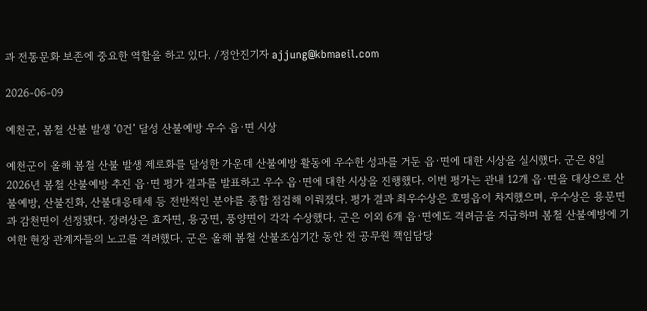과 전통문화 보존에 중요한 역할을 하고 있다. /정안진기자 ajjung@kbmaeil.com

2026-06-09

예천군, 봄철 산불 발생 ‘0건’ 달성 산불예방 우수 읍·면 시상

예천군이 올해 봄철 산불 발생 제로화를 달성한 가운데 산불예방 활동에 우수한 성과를 거둔 읍·면에 대한 시상을 실시했다. 군은 8일 2026년 봄철 산불예방 추진 읍·면 평가 결과를 발표하고 우수 읍·면에 대한 시상을 진행했다. 이번 평가는 관내 12개 읍·면을 대상으로 산불예방, 산불진화, 산불대응태세 등 전반적인 분야를 종합 점검해 이뤄졌다. 평가 결과 최우수상은 호명읍이 차지했으며, 우수상은 용문면과 감천면이 선정됐다. 장려상은 효자면, 용궁면, 풍양면이 각각 수상했다. 군은 이외 6개 읍·면에도 격려금을 지급하며 봄철 산불예방에 기여한 현장 관계자들의 노고를 격려했다. 군은 올해 봄철 산불조심기간 동안 전 공무원 책임담당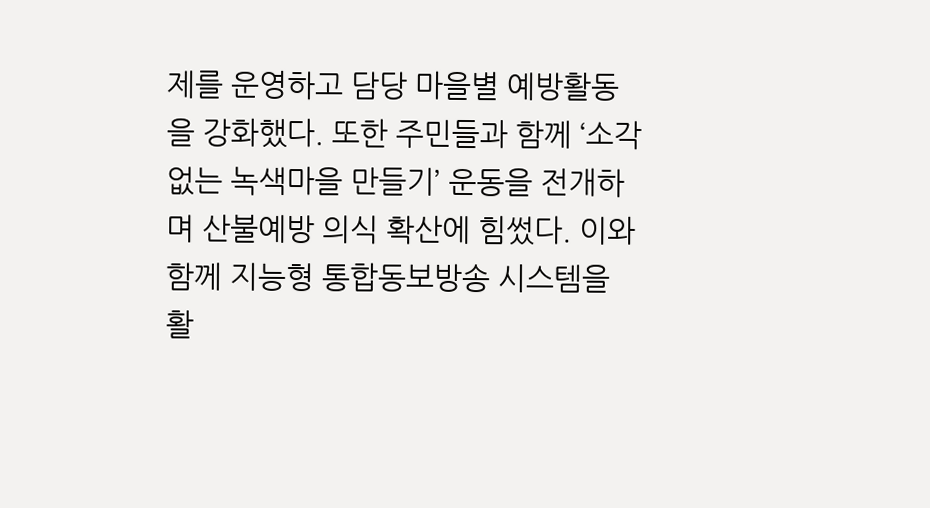제를 운영하고 담당 마을별 예방활동을 강화했다. 또한 주민들과 함께 ‘소각 없는 녹색마을 만들기’ 운동을 전개하며 산불예방 의식 확산에 힘썼다. 이와 함께 지능형 통합동보방송 시스템을 활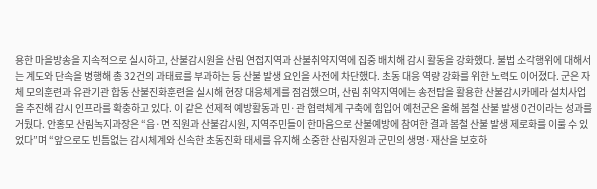용한 마을방송을 지속적으로 실시하고, 산불감시원을 산림 연접지역과 산불취약지역에 집중 배치해 감시 활동을 강화했다. 불법 소각행위에 대해서는 계도와 단속을 병행해 총 32건의 과태료를 부과하는 등 산불 발생 요인을 사전에 차단했다. 초동 대응 역량 강화를 위한 노력도 이어졌다. 군은 자체 모의훈련과 유관기관 합동 산불진화훈련을 실시해 현장 대응체계를 점검했으며, 산림 취약지역에는 송전탑을 활용한 산불감시카메라 설치사업을 추진해 감시 인프라를 확충하고 있다. 이 같은 선제적 예방활동과 민·관 협력체계 구축에 힘입어 예천군은 올해 봄철 산불 발생 0건이라는 성과를 거뒀다. 안홍모 산림녹지과장은 “읍·면 직원과 산불감시원, 지역주민들이 한마음으로 산불예방에 참여한 결과 봄철 산불 발생 제로화를 이룰 수 있었다”며 “앞으로도 빈틈없는 감시체계와 신속한 초동진화 태세를 유지해 소중한 산림자원과 군민의 생명·재산을 보호하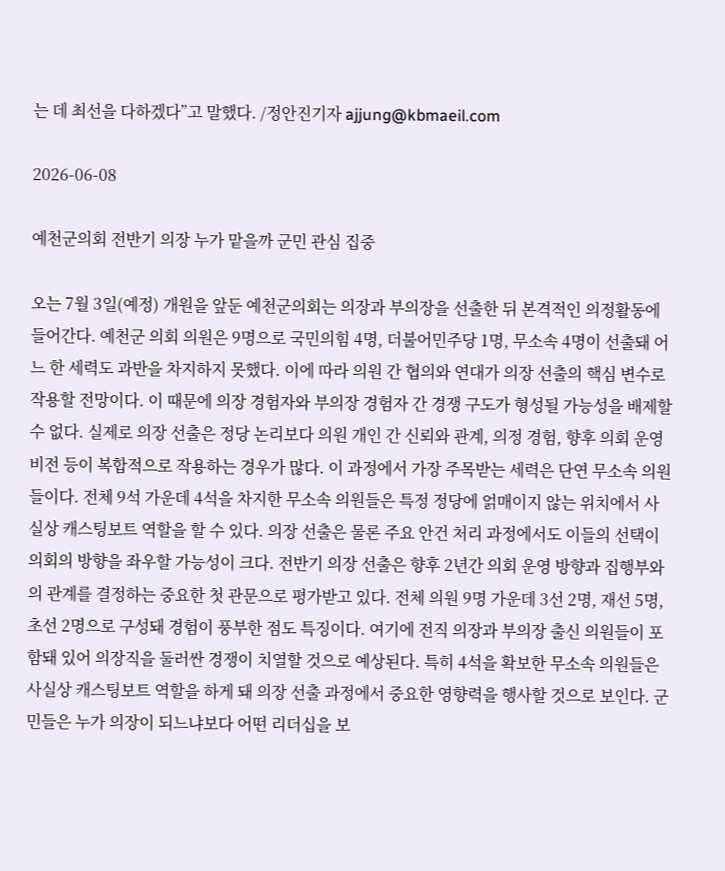는 데 최선을 다하겠다”고 말했다. /정안진기자 ajjung@kbmaeil.com

2026-06-08

예천군의회 전반기 의장 누가 맡을까 군민 관심 집중

오는 7월 3일(예정) 개원을 앞둔 예천군의회는 의장과 부의장을 선출한 뒤 본격적인 의정활동에 들어간다. 예천군 의회 의원은 9명으로 국민의힘 4명, 더불어민주당 1명, 무소속 4명이 선출돼 어느 한 세력도 과반을 차지하지 못했다. 이에 따라 의원 간 협의와 연대가 의장 선출의 핵심 변수로 작용할 전망이다. 이 때문에 의장 경험자와 부의장 경험자 간 경쟁 구도가 형성될 가능성을 배제할 수 없다. 실제로 의장 선출은 정당 논리보다 의원 개인 간 신뢰와 관계, 의정 경험, 향후 의회 운영 비전 등이 복합적으로 작용하는 경우가 많다. 이 과정에서 가장 주목받는 세력은 단연 무소속 의원들이다. 전체 9석 가운데 4석을 차지한 무소속 의원들은 특정 정당에 얽매이지 않는 위치에서 사실상 캐스팅보트 역할을 할 수 있다. 의장 선출은 물론 주요 안건 처리 과정에서도 이들의 선택이 의회의 방향을 좌우할 가능성이 크다. 전반기 의장 선출은 향후 2년간 의회 운영 방향과 집행부와의 관계를 결정하는 중요한 첫 관문으로 평가받고 있다. 전체 의원 9명 가운데 3선 2명, 재선 5명, 초선 2명으로 구성돼 경험이 풍부한 점도 특징이다. 여기에 전직 의장과 부의장 출신 의원들이 포함돼 있어 의장직을 둘러싼 경쟁이 치열할 것으로 예상된다. 특히 4석을 확보한 무소속 의원들은 사실상 캐스팅보트 역할을 하게 돼 의장 선출 과정에서 중요한 영향력을 행사할 것으로 보인다. 군민들은 누가 의장이 되느냐보다 어떤 리더십을 보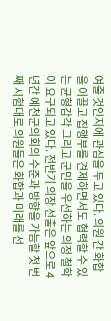여줄 것인지에 관심을 두고 있다. 의원 간 화합을 이끌고 집행부를 견제하면서도 협력할 수 있는 균형감각 그리고 군민을 우선하는 의정 철학이 요구되고 있다. 전반기 의장 선출은 앞으로 4년간 예천군의회의 수준과 방향을 가늠할 첫 번째 시험대로 의원들은 화합과 미래를 선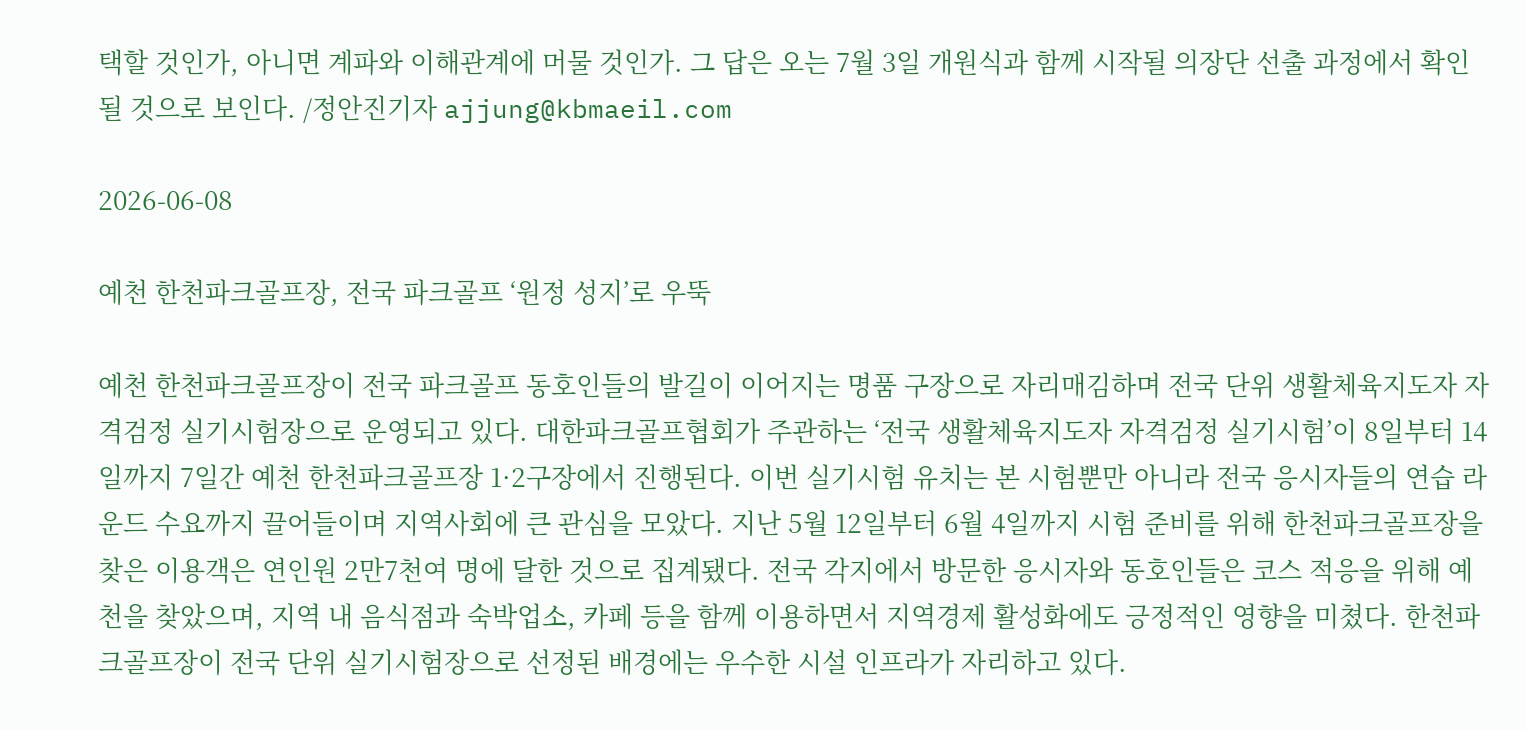택할 것인가, 아니면 계파와 이해관계에 머물 것인가. 그 답은 오는 7월 3일 개원식과 함께 시작될 의장단 선출 과정에서 확인될 것으로 보인다. /정안진기자 ajjung@kbmaeil.com

2026-06-08

예천 한천파크골프장, 전국 파크골프 ‘원정 성지’로 우뚝

예천 한천파크골프장이 전국 파크골프 동호인들의 발길이 이어지는 명품 구장으로 자리매김하며 전국 단위 생활체육지도자 자격검정 실기시험장으로 운영되고 있다. 대한파크골프협회가 주관하는 ‘전국 생활체육지도자 자격검정 실기시험’이 8일부터 14일까지 7일간 예천 한천파크골프장 1·2구장에서 진행된다. 이번 실기시험 유치는 본 시험뿐만 아니라 전국 응시자들의 연습 라운드 수요까지 끌어들이며 지역사회에 큰 관심을 모았다. 지난 5월 12일부터 6월 4일까지 시험 준비를 위해 한천파크골프장을 찾은 이용객은 연인원 2만7천여 명에 달한 것으로 집계됐다. 전국 각지에서 방문한 응시자와 동호인들은 코스 적응을 위해 예천을 찾았으며, 지역 내 음식점과 숙박업소, 카페 등을 함께 이용하면서 지역경제 활성화에도 긍정적인 영향을 미쳤다. 한천파크골프장이 전국 단위 실기시험장으로 선정된 배경에는 우수한 시설 인프라가 자리하고 있다.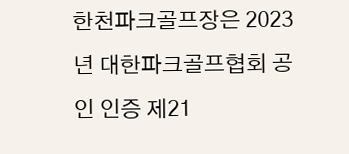한천파크골프장은 2023년 대한파크골프협회 공인 인증 제21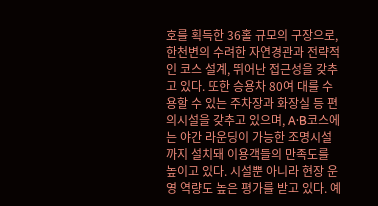호를 획득한 36홀 규모의 구장으로, 한천변의 수려한 자연경관과 전략적인 코스 설계, 뛰어난 접근성을 갖추고 있다. 또한 승용차 80여 대를 수용할 수 있는 주차장과 화장실 등 편의시설을 갖추고 있으며, A·B코스에는 야간 라운딩이 가능한 조명시설까지 설치돼 이용객들의 만족도를 높이고 있다. 시설뿐 아니라 현장 운영 역량도 높은 평가를 받고 있다. 예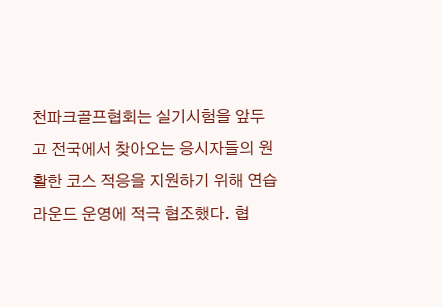천파크골프협회는 실기시험을 앞두고 전국에서 찾아오는 응시자들의 원활한 코스 적응을 지원하기 위해 연습 라운드 운영에 적극 협조했다. 협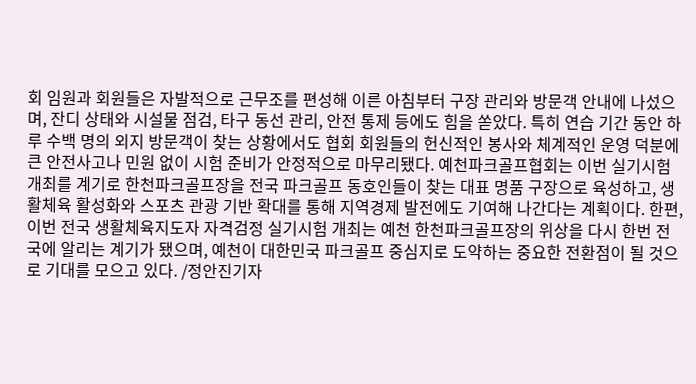회 임원과 회원들은 자발적으로 근무조를 편성해 이른 아침부터 구장 관리와 방문객 안내에 나섰으며, 잔디 상태와 시설물 점검, 타구 동선 관리, 안전 통제 등에도 힘을 쏟았다. 특히 연습 기간 동안 하루 수백 명의 외지 방문객이 찾는 상황에서도 협회 회원들의 헌신적인 봉사와 체계적인 운영 덕분에 큰 안전사고나 민원 없이 시험 준비가 안정적으로 마무리됐다. 예천파크골프협회는 이번 실기시험 개최를 계기로 한천파크골프장을 전국 파크골프 동호인들이 찾는 대표 명품 구장으로 육성하고, 생활체육 활성화와 스포츠 관광 기반 확대를 통해 지역경제 발전에도 기여해 나간다는 계획이다. 한편, 이번 전국 생활체육지도자 자격검정 실기시험 개최는 예천 한천파크골프장의 위상을 다시 한번 전국에 알리는 계기가 됐으며, 예천이 대한민국 파크골프 중심지로 도약하는 중요한 전환점이 될 것으로 기대를 모으고 있다. /정안진기자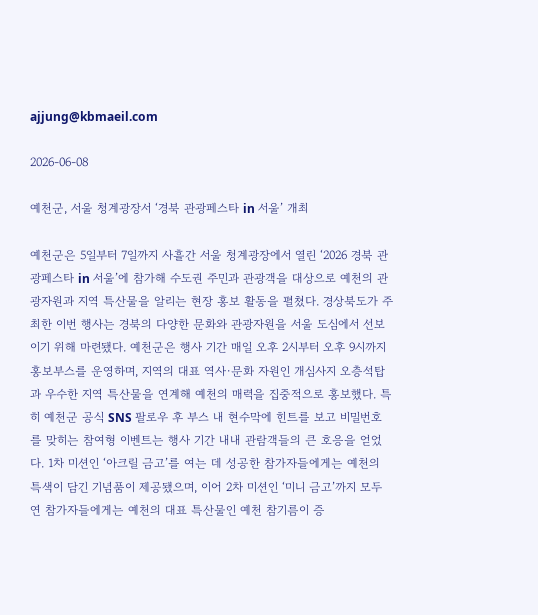ajjung@kbmaeil.com

2026-06-08

예천군, 서울 청계광장서 ‘경북 관광페스타 in 서울’ 개최

예천군은 5일부터 7일까지 사흘간 서울 청계광장에서 열린 ‘2026 경북 관광페스타 in 서울’에 참가해 수도권 주민과 관광객을 대상으로 예천의 관광자원과 지역 특산물을 알리는 현장 홍보 활동을 펼쳤다. 경상북도가 주최한 이번 행사는 경북의 다양한 문화와 관광자원을 서울 도심에서 선보이기 위해 마련됐다. 예천군은 행사 기간 매일 오후 2시부터 오후 9시까지 홍보부스를 운영하며, 지역의 대표 역사·문화 자원인 개심사지 오층석탑과 우수한 지역 특산물을 연계해 예천의 매력을 집중적으로 홍보했다. 특히 예천군 공식 SNS 팔로우 후 부스 내 현수막에 힌트를 보고 비밀번호를 맞히는 참여형 이벤트는 행사 기간 내내 관람객들의 큰 호응을 얻었다. 1차 미션인 ‘아크릴 금고’를 여는 데 성공한 참가자들에게는 예천의 특색이 담긴 기념품이 제공됐으며, 이어 2차 미션인 ‘미니 금고’까지 모두 연 참가자들에게는 예천의 대표 특산물인 예천 참기름이 증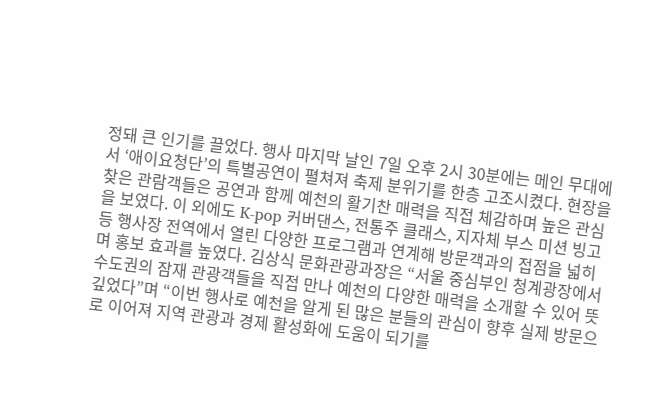정돼 큰 인기를 끌었다. 행사 마지막 날인 7일 오후 2시 30분에는 메인 무대에서 ‘애이요청단’의 특별공연이 펼쳐져 축제 분위기를 한층 고조시켰다. 현장을 찾은 관람객들은 공연과 함께 예천의 활기찬 매력을 직접 체감하며 높은 관심을 보였다. 이 외에도 K-pop 커버댄스, 전통주 클래스, 지자체 부스 미션 빙고 등 행사장 전역에서 열린 다양한 프로그램과 연계해 방문객과의 접점을 넓히며 홍보 효과를 높였다. 김상식 문화관광과장은 “서울 중심부인 청계광장에서 수도권의 잠재 관광객들을 직접 만나 예천의 다양한 매력을 소개할 수 있어 뜻깊었다”며 “이번 행사로 예천을 알게 된 많은 분들의 관심이 향후 실제 방문으로 이어져 지역 관광과 경제 활성화에 도움이 되기를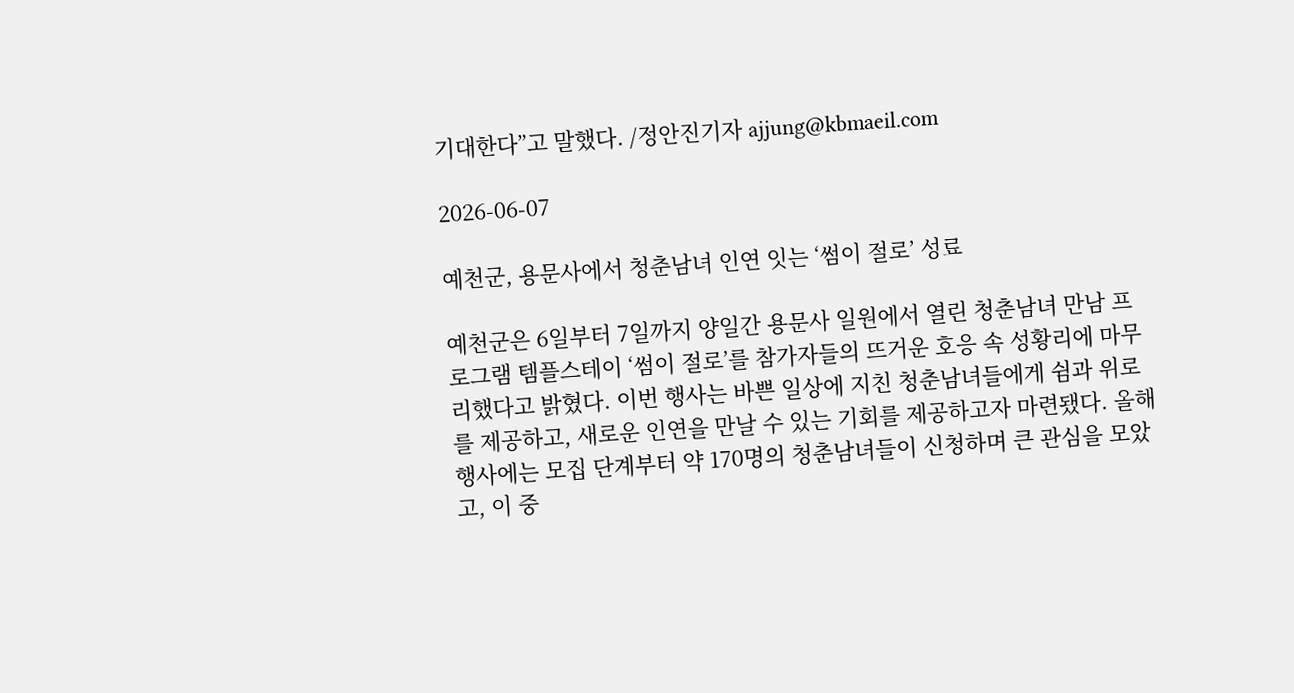기대한다”고 말했다. /정안진기자 ajjung@kbmaeil.com

2026-06-07

예천군, 용문사에서 청춘남녀 인연 잇는 ‘썸이 절로’ 성료

예천군은 6일부터 7일까지 양일간 용문사 일원에서 열린 청춘남녀 만남 프로그램 템플스테이 ‘썸이 절로’를 참가자들의 뜨거운 호응 속 성황리에 마무리했다고 밝혔다. 이번 행사는 바쁜 일상에 지친 청춘남녀들에게 쉼과 위로를 제공하고, 새로운 인연을 만날 수 있는 기회를 제공하고자 마련됐다. 올해 행사에는 모집 단계부터 약 170명의 청춘남녀들이 신청하며 큰 관심을 모았고, 이 중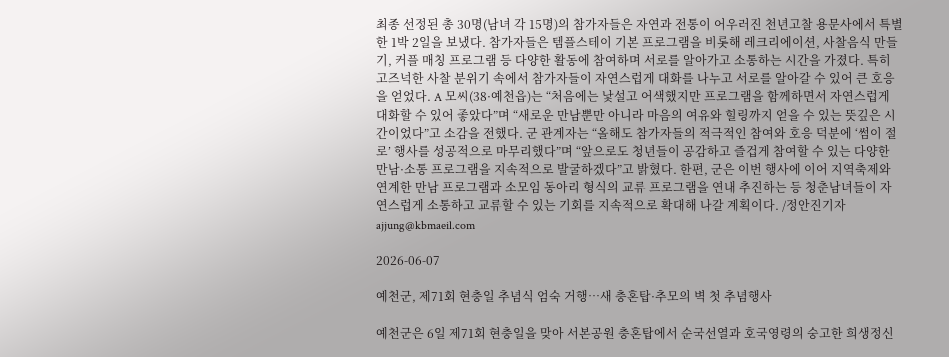최종 선정된 총 30명(남녀 각 15명)의 참가자들은 자연과 전통이 어우러진 천년고찰 용문사에서 특별한 1박 2일을 보냈다. 참가자들은 템플스테이 기본 프로그램을 비롯해 레크리에이션, 사찰음식 만들기, 커플 매칭 프로그램 등 다양한 활동에 참여하며 서로를 알아가고 소통하는 시간을 가졌다. 특히 고즈넉한 사찰 분위기 속에서 참가자들이 자연스럽게 대화를 나누고 서로를 알아갈 수 있어 큰 호응을 얻었다. A 모씨(38·예천읍)는 “처음에는 낯설고 어색했지만 프로그램을 함께하면서 자연스럽게 대화할 수 있어 좋았다”며 “새로운 만남뿐만 아니라 마음의 여유와 힐링까지 얻을 수 있는 뜻깊은 시간이었다”고 소감을 전했다. 군 관계자는 “올해도 참가자들의 적극적인 참여와 호응 덕분에 ‘썸이 절로’ 행사를 성공적으로 마무리했다”며 “앞으로도 청년들이 공감하고 즐겁게 참여할 수 있는 다양한 만남·소통 프로그램을 지속적으로 발굴하겠다”고 밝혔다. 한편, 군은 이번 행사에 이어 지역축제와 연계한 만남 프로그램과 소모임 동아리 형식의 교류 프로그램을 연내 추진하는 등 청춘남녀들이 자연스럽게 소통하고 교류할 수 있는 기회를 지속적으로 확대해 나갈 계획이다. /정안진기자 ajjung@kbmaeil.com

2026-06-07

예천군, 제71회 현충일 추념식 엄숙 거행…새 충혼탑·추모의 벽 첫 추념행사

예천군은 6일 제71회 현충일을 맞아 서본공원 충혼탑에서 순국선열과 호국영령의 숭고한 희생정신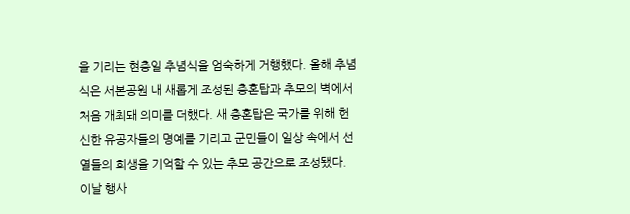을 기리는 현충일 추념식을 엄숙하게 거행했다. 올해 추념식은 서본공원 내 새롭게 조성된 충혼탑과 추모의 벽에서 처음 개최돼 의미를 더했다. 새 충혼탑은 국가를 위해 헌신한 유공자들의 명예를 기리고 군민들이 일상 속에서 선열들의 희생을 기억할 수 있는 추모 공간으로 조성됐다. 이날 행사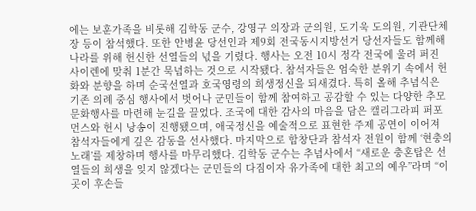에는 보훈가족을 비롯해 김학동 군수, 강영구 의장과 군의원, 도기욱 도의원, 기관단체장 등이 참석했다. 또한 안병윤 당선인과 제9회 전국동시지방선거 당선자들도 함께해 나라를 위해 헌신한 선열들의 넋을 기렸다. 행사는 오전 10시 정각 전국에 울려 퍼진 사이렌에 맞춰 1분간 묵념하는 것으로 시작됐다. 참석자들은 엄숙한 분위기 속에서 헌화와 분향을 하며 순국선열과 호국영령의 희생정신을 되새겼다. 특히 올해 추념식은 기존 의례 중심 행사에서 벗어나 군민들이 함께 참여하고 공감할 수 있는 다양한 추모 문화행사를 마련해 눈길을 끌었다. 조국에 대한 감사의 마음을 담은 캘리그라피 퍼포먼스와 헌시 낭송이 진행됐으며, 애국정신을 예술적으로 표현한 주제 공연이 이어져 참석자들에게 깊은 감동을 선사했다. 마지막으로 합창단과 참석자 전원이 함께 ‘현충의 노래’를 제창하며 행사를 마무리했다. 김학동 군수는 추념사에서 “새로운 충혼탑은 선열들의 희생을 잊지 않겠다는 군민들의 다짐이자 유가족에 대한 최고의 예우”라며 “이곳이 후손들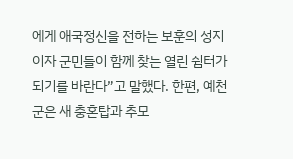에게 애국정신을 전하는 보훈의 성지이자 군민들이 함께 찾는 열린 쉼터가 되기를 바란다”고 말했다. 한편, 예천군은 새 충혼탑과 추모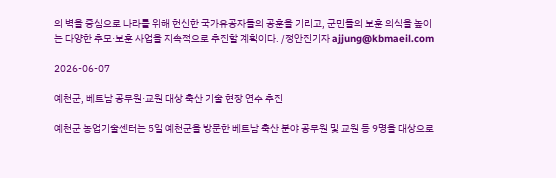의 벽을 중심으로 나라를 위해 헌신한 국가유공자들의 공훈을 기리고, 군민들의 보훈 의식을 높이는 다양한 추모·보훈 사업을 지속적으로 추진할 계획이다. /정안진기자 ajjung@kbmaeil.com

2026-06-07

예천군, 베트남 공무원·교원 대상 축산 기술 현장 연수 추진

예천군 농업기술센터는 5일 예천군을 방문한 베트남 축산 분야 공무원 및 교원 등 9명을 대상으로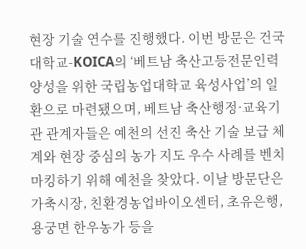현장 기술 연수를 진행했다. 이번 방문은 건국대학교-KOICA의 ‘베트남 축산고등전문인력 양성을 위한 국립농업대학교 육성사업’의 일환으로 마련됐으며, 베트남 축산행정·교육기관 관계자들은 예천의 선진 축산 기술 보급 체계와 현장 중심의 농가 지도 우수 사례를 벤치마킹하기 위해 예천을 찾았다. 이날 방문단은 가축시장, 친환경농업바이오센터, 초유은행, 용궁면 한우농가 등을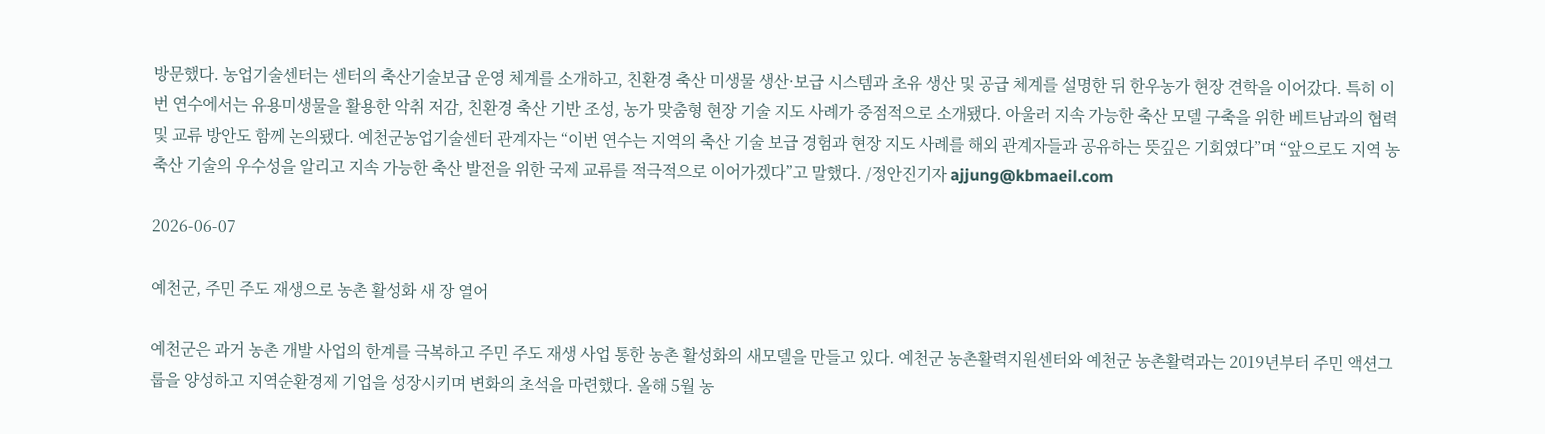방문했다. 농업기술센터는 센터의 축산기술보급 운영 체계를 소개하고, 친환경 축산 미생물 생산·보급 시스템과 초유 생산 및 공급 체계를 설명한 뒤 한우농가 현장 견학을 이어갔다. 특히 이번 연수에서는 유용미생물을 활용한 악취 저감, 친환경 축산 기반 조성, 농가 맞춤형 현장 기술 지도 사례가 중점적으로 소개됐다. 아울러 지속 가능한 축산 모델 구축을 위한 베트남과의 협력 및 교류 방안도 함께 논의됐다. 예천군농업기술센터 관계자는 “이번 연수는 지역의 축산 기술 보급 경험과 현장 지도 사례를 해외 관계자들과 공유하는 뜻깊은 기회였다”며 “앞으로도 지역 농축산 기술의 우수성을 알리고 지속 가능한 축산 발전을 위한 국제 교류를 적극적으로 이어가겠다”고 말했다. /정안진기자 ajjung@kbmaeil.com

2026-06-07

예천군, 주민 주도 재생으로 농촌 활성화 새 장 열어

예천군은 과거 농촌 개발 사업의 한계를 극복하고 주민 주도 재생 사업 통한 농촌 활성화의 새모델을 만들고 있다. 예천군 농촌활력지원센터와 예천군 농촌활력과는 2019년부터 주민 액션그룹을 양성하고 지역순환경제 기업을 성장시키며 변화의 초석을 마련했다. 올해 5월 농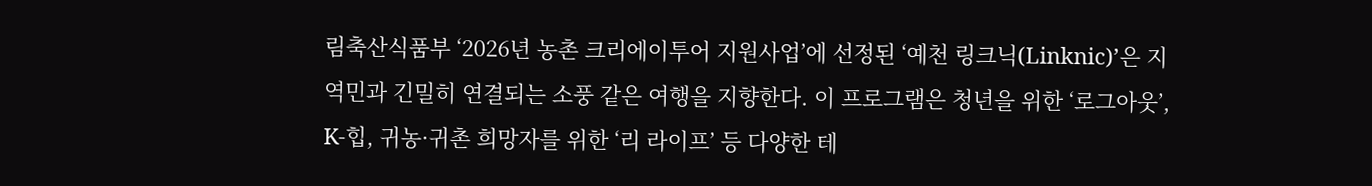림축산식품부 ‘2026년 농촌 크리에이투어 지원사업’에 선정된 ‘예천 링크닉(Linknic)’은 지역민과 긴밀히 연결되는 소풍 같은 여행을 지향한다. 이 프로그램은 청년을 위한 ‘로그아웃’, K-힙, 귀농·귀촌 희망자를 위한 ‘리 라이프’ 등 다양한 테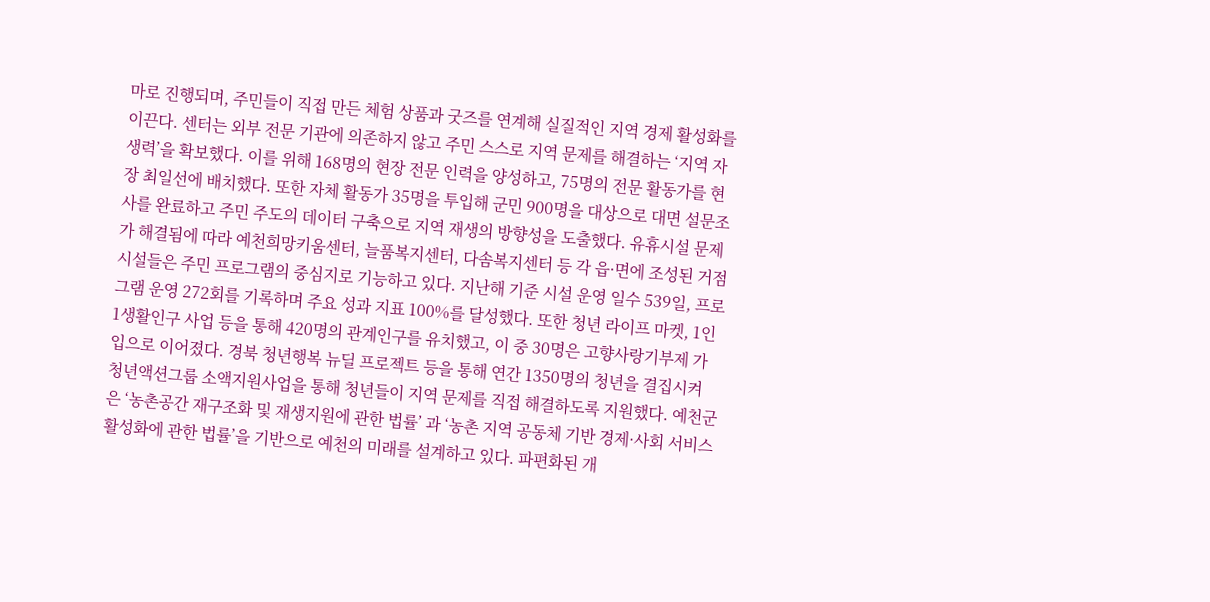마로 진행되며, 주민들이 직접 만든 체험 상품과 굿즈를 연계해 실질적인 지역 경제 활성화를 이끈다. 센터는 외부 전문 기관에 의존하지 않고 주민 스스로 지역 문제를 해결하는 ‘지역 자생력’을 확보했다. 이를 위해 168명의 현장 전문 인력을 양성하고, 75명의 전문 활동가를 현장 최일선에 배치했다. 또한 자체 활동가 35명을 투입해 군민 900명을 대상으로 대면 설문조사를 완료하고 주민 주도의 데이터 구축으로 지역 재생의 방향성을 도출했다. 유휴시설 문제가 해결됨에 따라 예천희망키움센터, 늘품복지센터, 다솜복지센터 등 각 읍·면에 조성된 거점 시설들은 주민 프로그램의 중심지로 기능하고 있다. 지난해 기준 시설 운영 일수 539일, 프로그램 운영 272회를 기록하며 주요 성과 지표 100%를 달성했다. 또한 청년 라이프 마켓, 1인 1생활인구 사업 등을 통해 420명의 관계인구를 유치했고, 이 중 30명은 고향사랑기부제 가입으로 이어졌다. 경북 청년행복 뉴딜 프로젝트 등을 통해 연간 1350명의 청년을 결집시켜 청년액션그룹 소액지원사업을 통해 청년들이 지역 문제를 직접 해결하도록 지원했다. 예천군은 ‘농촌공간 재구조화 및 재생지원에 관한 법률’ 과 ‘농촌 지역 공동체 기반 경제·사회 서비스 활성화에 관한 법률’을 기반으로 예천의 미래를 설계하고 있다. 파편화된 개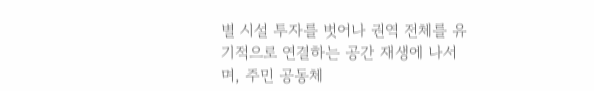별 시설 투자를 벗어나 권역 전체를 유기적으로 연결하는 공간 재생에 나서며, 주민 공동체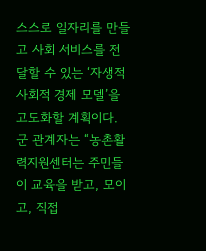스스로 일자리를 만들고 사회 서비스를 전달할 수 있는 ‘자생적 사회적 경제 모델’을 고도화할 계획이다. 군 관계자는 “농촌활력지원센터는 주민들이 교육을 받고, 모이고, 직접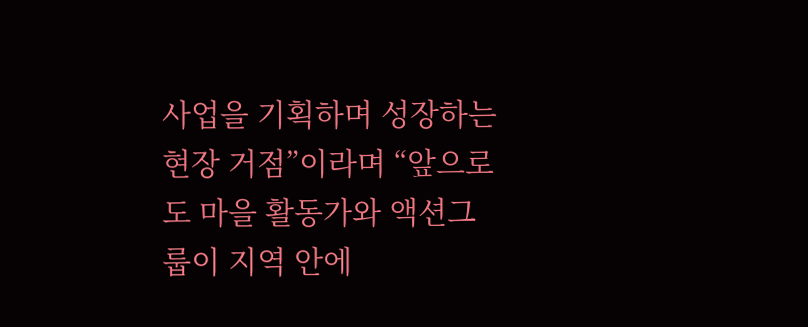사업을 기획하며 성장하는 현장 거점”이라며 “앞으로도 마을 활동가와 액션그룹이 지역 안에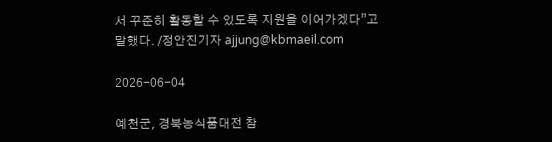서 꾸준히 활동할 수 있도록 지원을 이어가겠다”고 말했다. /정안진기자 ajjung@kbmaeil.com

2026-06-04

예천군, 경북농식품대전 참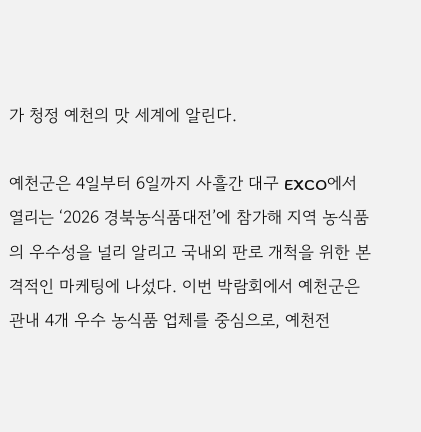가 청정 예천의 맛 세계에 알린다.

예천군은 4일부터 6일까지 사흘간 대구 EXCO에서 열리는 ‘2026 경북농식품대전’에 참가해 지역 농식품의 우수성을 널리 알리고 국내외 판로 개척을 위한 본격적인 마케팅에 나섰다. 이번 박람회에서 예천군은 관내 4개 우수 농식품 업체를 중심으로, 예천전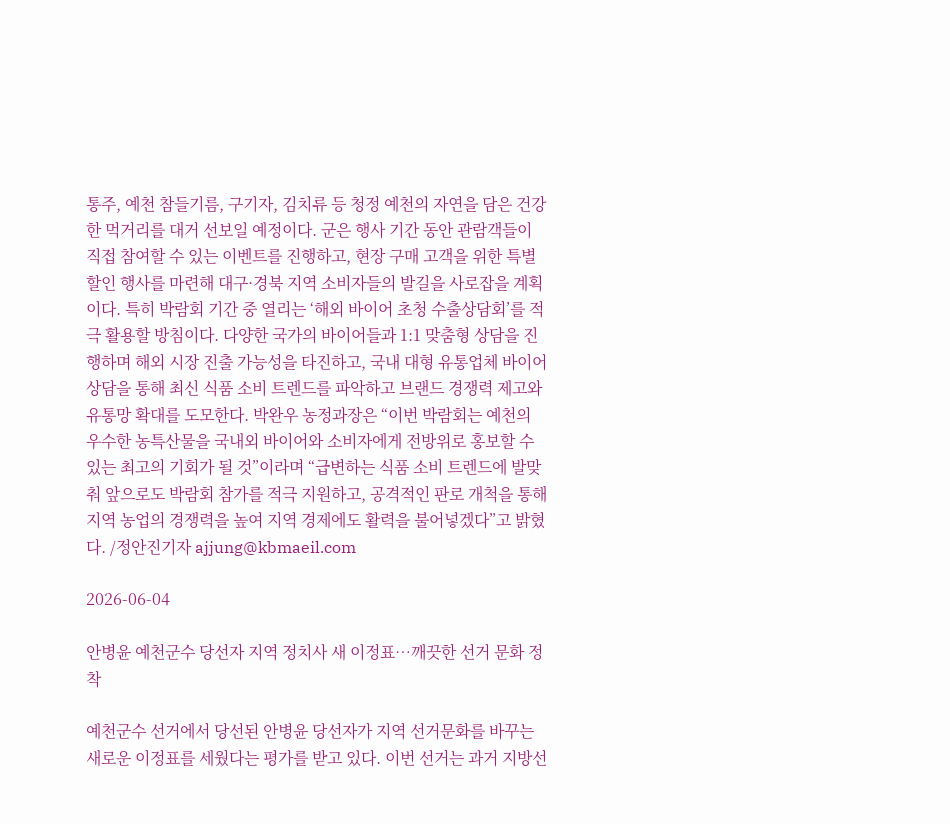통주, 예천 참들기름, 구기자, 김치류 등 청정 예천의 자연을 담은 건강한 먹거리를 대거 선보일 예정이다. 군은 행사 기간 동안 관람객들이 직접 참여할 수 있는 이벤트를 진행하고, 현장 구매 고객을 위한 특별 할인 행사를 마련해 대구·경북 지역 소비자들의 발길을 사로잡을 계획이다. 특히 박람회 기간 중 열리는 ‘해외 바이어 초청 수출상담회’를 적극 활용할 방침이다. 다양한 국가의 바이어들과 1:1 맞춤형 상담을 진행하며 해외 시장 진출 가능성을 타진하고, 국내 대형 유통업체 바이어 상담을 통해 최신 식품 소비 트렌드를 파악하고 브랜드 경쟁력 제고와 유통망 확대를 도모한다. 박완우 농정과장은 “이번 박람회는 예천의 우수한 농특산물을 국내외 바이어와 소비자에게 전방위로 홍보할 수 있는 최고의 기회가 될 것”이라며 “급변하는 식품 소비 트렌드에 발맞춰 앞으로도 박람회 참가를 적극 지원하고, 공격적인 판로 개척을 통해 지역 농업의 경쟁력을 높여 지역 경제에도 활력을 불어넣겠다”고 밝혔다. /정안진기자 ajjung@kbmaeil.com

2026-06-04

안병윤 예천군수 당선자 지역 정치사 새 이정표…깨끗한 선거 문화 정착

예천군수 선거에서 당선된 안병윤 당선자가 지역 선거문화를 바꾸는 새로운 이정표를 세웠다는 평가를 받고 있다. 이번 선거는 과거 지방선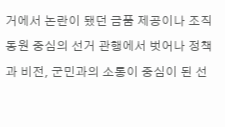거에서 논란이 됐던 금품 제공이나 조직 동원 중심의 선거 관행에서 벗어나 정책과 비전, 군민과의 소통이 중심이 된 선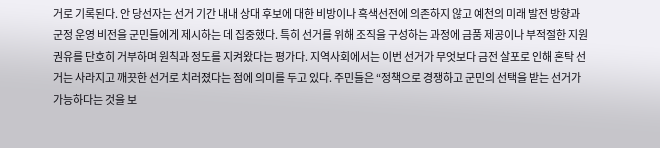거로 기록된다. 안 당선자는 선거 기간 내내 상대 후보에 대한 비방이나 흑색선전에 의존하지 않고 예천의 미래 발전 방향과 군정 운영 비전을 군민들에게 제시하는 데 집중했다. 특히 선거를 위해 조직을 구성하는 과정에 금품 제공이나 부적절한 지원 권유를 단호히 거부하며 원칙과 정도를 지켜왔다는 평가다. 지역사회에서는 이번 선거가 무엇보다 금전 살포로 인해 혼탁 선거는 사라지고 깨끗한 선거로 치러졌다는 점에 의미를 두고 있다. 주민들은 “정책으로 경쟁하고 군민의 선택을 받는 선거가 가능하다는 것을 보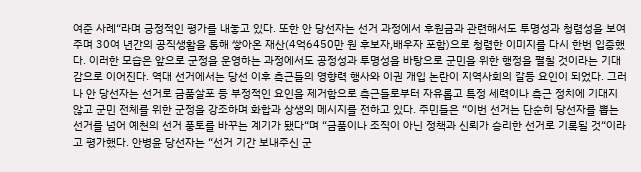여준 사례“라며 긍정적인 평가를 내놓고 있다. 또한 안 당선자는 선거 과정에서 후원금과 관련해서도 투명성과 청렴성을 보여주며 30여 년간의 공직생활을 통해 쌓아온 재산(4억6450만 원 후보자,배우자 포함)으로 청렴한 이미지를 다시 한번 입증했다. 이러한 모습은 앞으로 군정을 운영하는 과정에서도 공정성과 투명성을 바탕으로 군민을 위한 행정을 펼칠 것이라는 기대감으로 이어진다. 역대 선거에서는 당선 이후 측근들의 영향력 행사와 이권 개입 논란이 지역사회의 갈등 요인이 되었다. 그러나 안 당선자는 선거로 금품살포 등 부정적인 요인을 제거함으로 측근들로부터 자유롭고 특정 세력이나 측근 정치에 기대지 않고 군민 전체를 위한 군정을 강조하며 화합과 상생의 메시지를 전하고 있다. 주민들은 “이번 선거는 단순히 당선자를 뽑는 선거를 넘어 예천의 선거 풍토를 바꾸는 계기가 됐다“며 “금품이나 조직이 아닌 정책과 신뢰가 승리한 선거로 기록될 것“이라고 평가했다. 안병윤 당선자는 “선거 기간 보내주신 군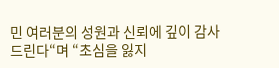민 여러분의 성원과 신뢰에 깊이 감사드린다“며 “초심을 잃지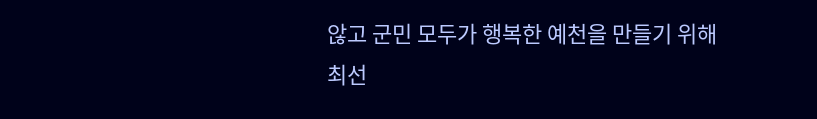않고 군민 모두가 행복한 예천을 만들기 위해 최선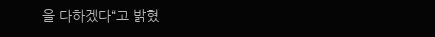을 다하겠다“고 밝혔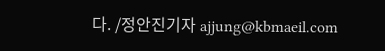다. /정안진기자 ajjung@kbmaeil.com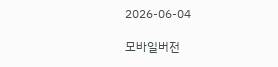2026-06-04

모바일버전